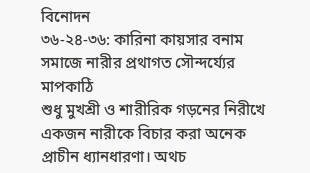বিনোদন
৩৬-২৪-৩৬: কারিনা কায়সার বনাম সমাজে নারীর প্রথাগত সৌন্দর্য্যের মাপকাঠি
শুধু মুখশ্রী ও শারীরিক গড়নের নিরীখে একজন নারীকে বিচার করা অনেক প্রাচীন ধ্যানধারণা। অথচ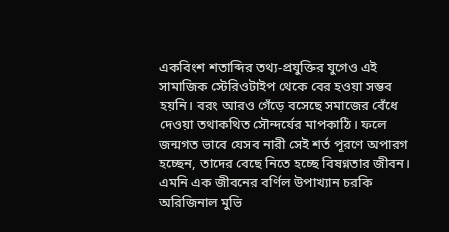একবিংশ শতাব্দির তথ্য-প্রযুক্তির যুগেও এই সামাজিক স্টেরিওটাইপ থেকে বের হওয়া সম্ভব হয়নি। বরং আরও গেঁড়ে বসেছে সমাজের বেঁধে দেওয়া তথাকথিত সৌন্দর্যের মাপকাঠি। ফলে জন্মগত ভাবে যেসব নারী সেই শর্ত পূরণে অপারগ হচ্ছেন, তাদের বেছে নিতে হচ্ছে বিষণ্নতার জীবন। এমনি এক জীবনের বর্ণিল উপাখ্যান চরকি অরিজিনাল মুভি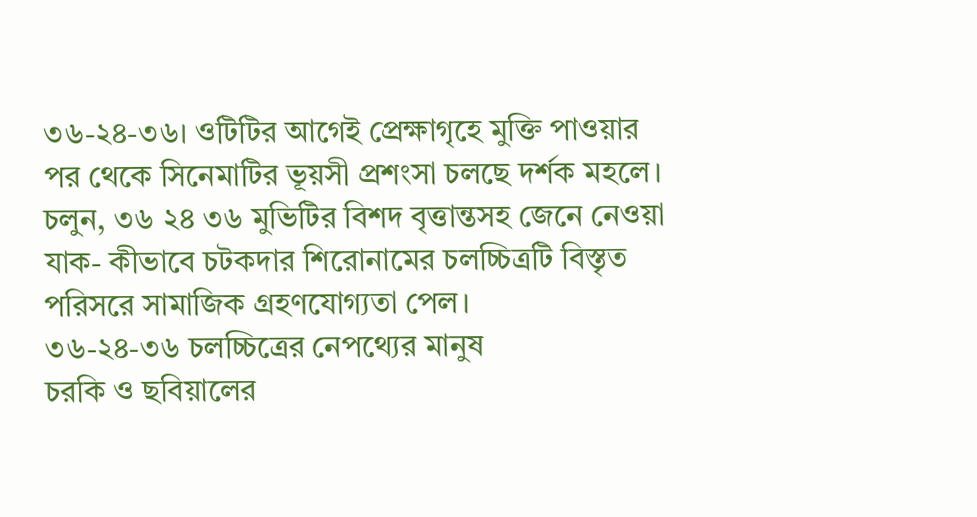৩৬-২৪-৩৬। ওটিটির আগেই প্রেক্ষাগৃহে মুক্তি পাওয়ার পর থেকে সিনেমাটির ভূয়সী প্রশংসা চলছে দর্শক মহলে। চলুন, ৩৬ ২৪ ৩৬ মুভিটির বিশদ বৃত্তান্তসহ জেনে নেওয়া যাক- কীভাবে চটকদার শিরোনামের চলচ্চিত্রটি বিস্তৃত পরিসরে সামাজিক গ্রহণযোগ্যতা পেল।
৩৬-২৪-৩৬ চলচ্চিত্রের নেপথ্যের মানুষ
চরকি ও ছবিয়ালের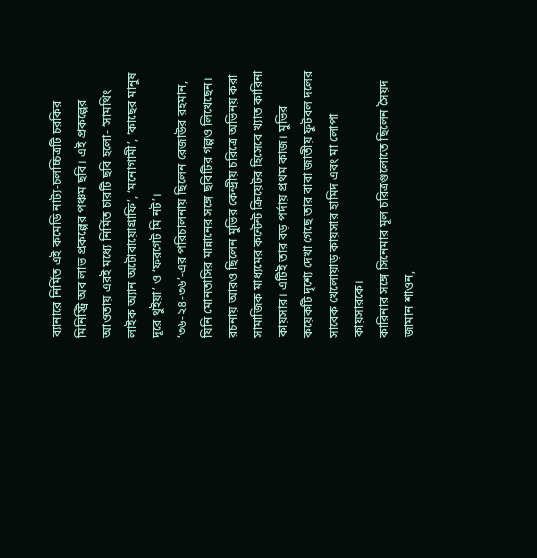ব্যানারে নির্মিত এই কমেডি নাট্য-চলচ্চিত্রটি চরকির মিনিস্ট্রি অব লাভ প্রকল্পের পঞ্চম ছবি। এই প্রকল্পের আওতায় এরই মধ্যে নির্মিত চারটি ছবি হলো- ‘সামথিং লাইক অ্যান অটোবায়োগ্রাফি’, ‘মনোগামী’, ‘কাছের মানুষ দূরে থুইয়া’ ও ‘ফরগেট মি নট’।
‘৩৬-২৪-৩৬’-এর পরিচালনায় ছিলেন রেজাউর রহমান, যিনি মোনতাসির মান্নানের সঙ্গে ছবিটির গল্পও লিখেছেন। রচনায় আরও ছিলেন মুভির কেন্দ্রীয় চরিত্রে অভিনয় করা সামাজিক মাধ্যমের কন্টেন্ট ক্রিয়েটর হিসেবে খ্যাত কারিনা কায়সার। এটিই তার বড় পর্দায় প্রথম কাজ। মুভির কয়েকটি দৃশ্যে দেখা গেছে তার বাবা জাতীয় ফুটবল দলের সাবেক খেলোয়াড় কায়সার হামিদ এবং মা লোপা কায়সারকে।
কারিনার সঙ্গে সিনেমার মূল চরিত্রগুলোতে ছিলেন সৈয়দ জামান শাওন,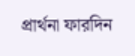প্রার্থনা ফারদিন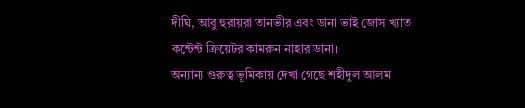দীঘি, আবু হুরায়রা তানভীর এবং ডানা ভাই জোস খ্যাত কন্টেন্ট ক্রিয়েটর কামরুন নাহার ডানা।
অন্যান্য গুরুত্ব ভূমিকায় দেখা গেছে শহীদুল আলম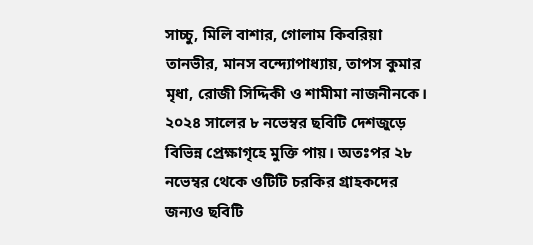সাচ্চু, মিলি বাশার, গোলাম কিবরিয়া তানভীর, মানস বন্দ্যোপাধ্যায়, তাপস কুমার মৃধা, রোজী সিদ্দিকী ও শামীমা নাজনীনকে।
২০২৪ সালের ৮ নভেম্বর ছবিটি দেশজুড়ে বিভিন্ন প্রেক্ষাগৃহে মুক্তি পায়। অতঃপর ২৮ নভেম্বর থেকে ওটিটি চরকির গ্রাহকদের জন্যও ছবিটি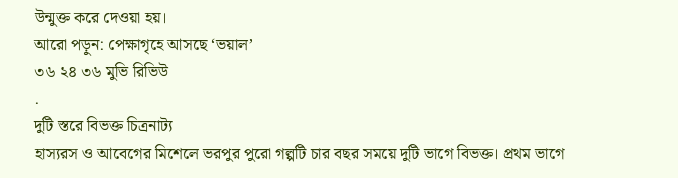উন্মুক্ত করে দেওয়া হয়।
আরো পড়ুন: পেক্ষাগৃহে আসছে ‘ভয়াল’
৩৬ ২৪ ৩৬ মুভি রিভিউ
.
দুটি স্তরে বিভক্ত চিত্রনাট্য
হাস্যরস ও আবেগের মিশেলে ভরপুর পুরো গল্পটি চার বছর সময়ে দুটি ভাগে বিভক্ত। প্রথম ভাগে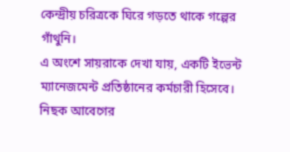কেন্দ্রীয় চরিত্রকে ঘিরে গড়তে থাকে গল্পের গাঁথুনি।
এ অংশে সায়রাকে দেখা যায়, একটি ইভেন্ট ম্যানেজমেন্ট প্রতিষ্ঠানের কর্মচারী হিসেবে। নিছক আবেগের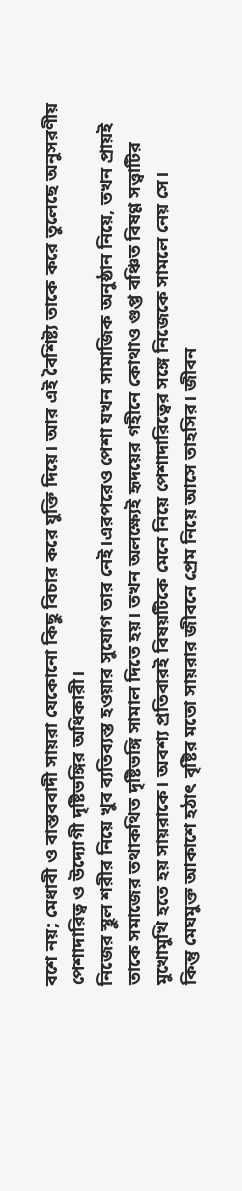বশে নয়; মেধাবী ও বাস্তববাদী সায়রা যেকোনো কিছু বিচার করে যুক্তি দিয়ে। আর এই বৈশিষ্ট্য তাকে করে তুলেছে অনুসরণীয় পেশাদারিত্ব ও উদ্যোগী দৃষ্টিভঙ্গির অধিকারী।
নিজের স্থুল শরীর নিয়ে খুব ব্যতিব্যস্ত হওয়ার সুযোগ তার নেই।এরপরেও পেশা যখন সামাজিক অনুষ্ঠান নিয়ে, তখন প্রায়ই তাকে সমাজের তথাকথিত দৃষ্টিভঙ্গি সামাল দিতে হয়। তখন অলক্ষ্যেই হৃদয়ের গহীনে কোথাও গুপ্ত বঞ্চিত বিষণ্ণ সত্ত্বাটির মুখোমুখি হতে হয় সায়রাকে। অবশ্য প্রতিবারই বিষয়টিকে মেনে নিয়ে পেশাদারিত্বের সঙ্গে নিজেকে সামলে নেয় সে।
কিন্তু মেঘমুক্ত আকাশে হঠাৎ বৃষ্টির মতো সায়রার জীবনে প্রেম নিয়ে আসে তাহসির। জীবন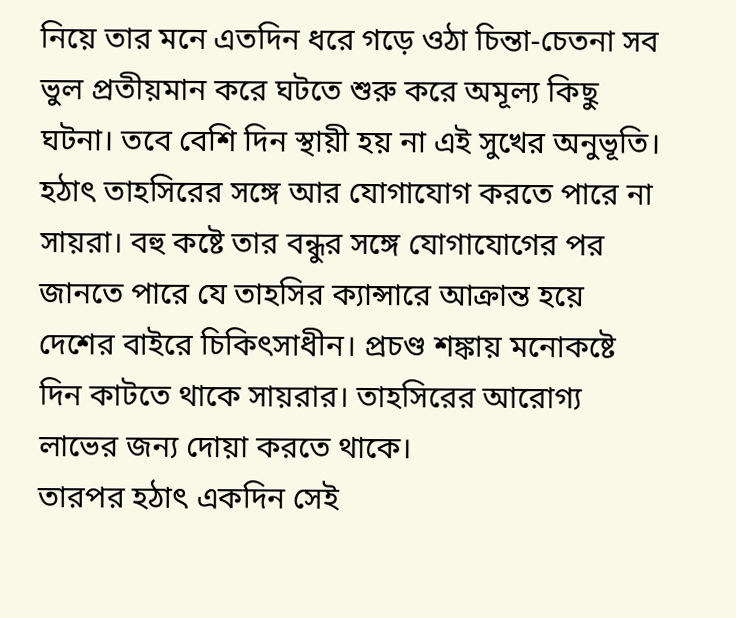নিয়ে তার মনে এতদিন ধরে গড়ে ওঠা চিন্তা-চেতনা সব ভুল প্রতীয়মান করে ঘটতে শুরু করে অমূল্য কিছু ঘটনা। তবে বেশি দিন স্থায়ী হয় না এই সুখের অনুভূতি। হঠাৎ তাহসিরের সঙ্গে আর যোগাযোগ করতে পারে না সায়রা। বহু কষ্টে তার বন্ধুর সঙ্গে যোগাযোগের পর জানতে পারে যে তাহসির ক্যান্সারে আক্রান্ত হয়ে দেশের বাইরে চিকিৎসাধীন। প্রচণ্ড শঙ্কায় মনোকষ্টে দিন কাটতে থাকে সায়রার। তাহসিরের আরোগ্য লাভের জন্য দোয়া করতে থাকে।
তারপর হঠাৎ একদিন সেই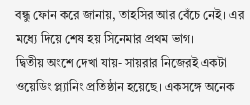বন্ধু ফোন করে জানায়, তাহসির আর বেঁচে নেই। এর মধ্যে দিয়ে শেষ হয় সিনেমার প্রথম ভাগ।
দ্বিতীয় অংশে দেখা যায়- সায়রার নিজেরই একটা ওয়েডিং প্ল্যানিং প্রতিষ্ঠান হয়েছে। একসঙ্গে অনেক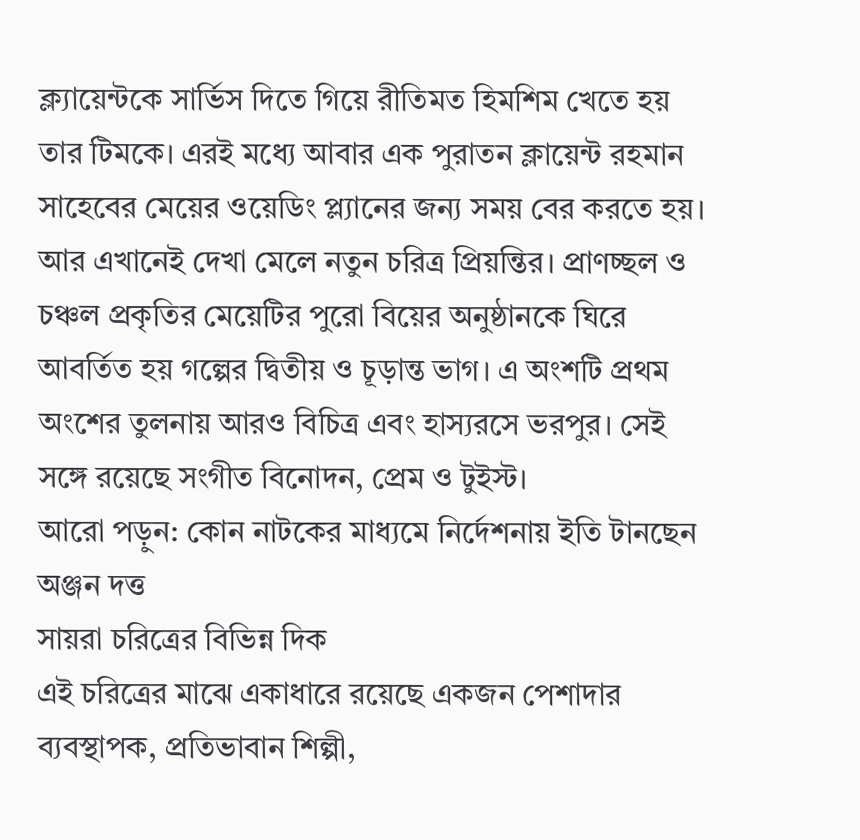ক্ল্যায়েন্টকে সার্ভিস দিতে গিয়ে রীতিমত হিমশিম খেতে হয় তার টিমকে। এরই মধ্যে আবার এক পুরাতন ক্লায়েন্ট রহমান সাহেবের মেয়ের ওয়েডিং প্ল্যানের জন্য সময় বের করতে হয়। আর এখানেই দেখা মেলে নতুন চরিত্র প্রিয়ন্তির। প্রাণচ্ছল ও চঞ্চল প্রকৃতির মেয়েটির পুরো বিয়ের অনুষ্ঠানকে ঘিরে আবর্তিত হয় গল্পের দ্বিতীয় ও চূড়ান্ত ভাগ। এ অংশটি প্রথম অংশের তুলনায় আরও বিচিত্র এবং হাস্যরসে ভরপুর। সেই সঙ্গে রয়েছে সংগীত বিনোদন, প্রেম ও টুইস্ট।
আরো পড়ুন: কোন নাটকের মাধ্যমে নির্দেশনায় ইতি টানছেন অঞ্জন দত্ত
সায়রা চরিত্রের বিভিন্ন দিক
এই চরিত্রের মাঝে একাধারে রয়েছে একজন পেশাদার ব্যবস্থাপক, প্রতিভাবান শিল্পী,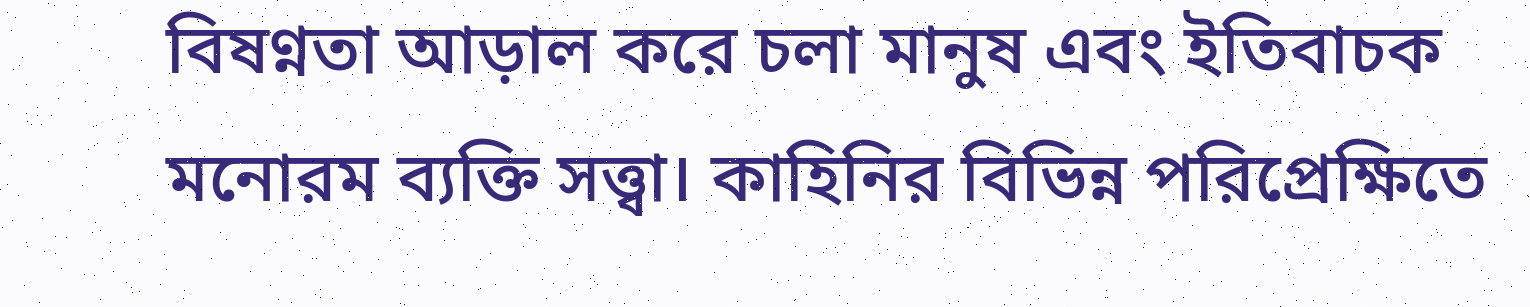বিষণ্নতা আড়াল করে চলা মানুষ এবং ইতিবাচক মনোরম ব্যক্তি সত্ত্বা। কাহিনির বিভিন্ন পরিপ্রেক্ষিতে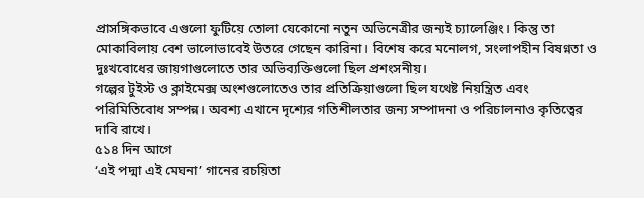প্রাসঙ্গিকভাবে এগুলো ফুটিয়ে তোলা যেকোনো নতুন অভিনেত্রীর জন্যই চ্যালেঞ্জিং। কিন্তু তা মোকাবিলায় বেশ ভালোভাবেই উতরে গেছেন কারিনা। বিশেষ করে মনোলগ, সংলাপহীন বিষণ্নতা ও দুঃখবোধের জায়গাগুলোতে তার অভিব্যক্তিগুলো ছিল প্রশংসনীয়।
গল্পের টুইস্ট ও ক্লাইমেক্স অংশগুলোতেও তার প্রতিক্রিয়াগুলো ছিল যথেষ্ট নিয়ন্ত্রিত এবং পরিমিতিবোধ সম্পন্ন। অবশ্য এখানে দৃশ্যের গতিশীলতার জন্য সম্পাদনা ও পরিচালনাও কৃতিত্বের দাবি রাখে।
৫১৪ দিন আগে
‘এই পদ্মা এই মেঘনা’ গানের রচয়িতা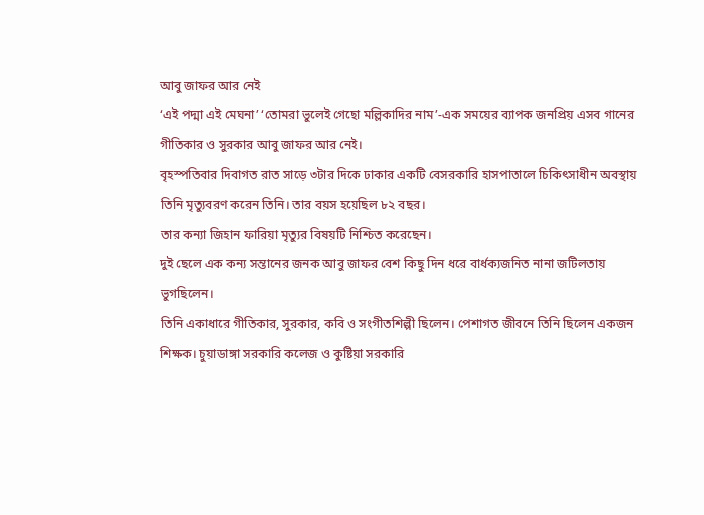আবু জাফর আর নেই
‘এই পদ্মা এই মেঘনা’ ‘তোমরা ভুলেই গেছো মল্লিকাদির নাম’-এক সময়ের ব্যাপক জনপ্রিয় এসব গানের গীতিকার ও সুরকার আবু জাফর আর নেই।
বৃহস্পতিবার দিবাগত রাত সাড়ে ৩টার দিকে ঢাকার একটি বেসরকারি হাসপাতালে চিকিৎসাধীন অবস্থায় তিনি মৃত্যুবরণ করেন তিনি। তার বয়স হয়েছিল ৮২ বছর।
তার কন্যা জিহান ফারিয়া মৃত্যুর বিষয়টি নিশ্চিত করেছেন।
দুই ছেলে এক কন্য সন্তানের জনক আবু জাফর বেশ কিছু দিন ধরে বার্ধক্যজনিত নানা জটিলতায় ভুগছিলেন।
তিনি একাধারে গীতিকার, সুরকার, কবি ও সংগীতশিল্পী ছিলেন। পেশাগত জীবনে তিনি ছিলেন একজন শিক্ষক। চুয়াডাঙ্গা সরকারি কলেজ ও কুষ্টিয়া সরকারি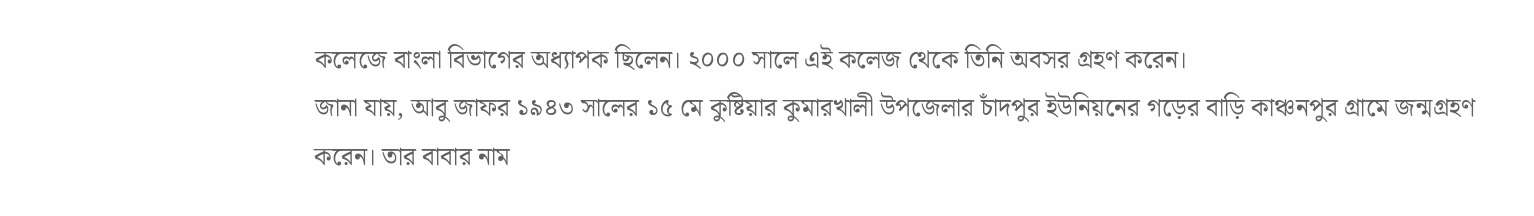কলেজে বাংলা বিভাগের অধ্যাপক ছিলেন। ২০০০ সালে এই কলেজ থেকে তিনি অবসর গ্রহণ করেন।
জানা যায়, আবু জাফর ১৯৪৩ সালের ১৫ মে কুষ্টিয়ার কুমারখালী উপজেলার চাঁদপুর ইউনিয়নের গড়ের বাড়ি কাঞ্চনপুর গ্রামে জন্মগ্রহণ করেন। তার বাবার নাম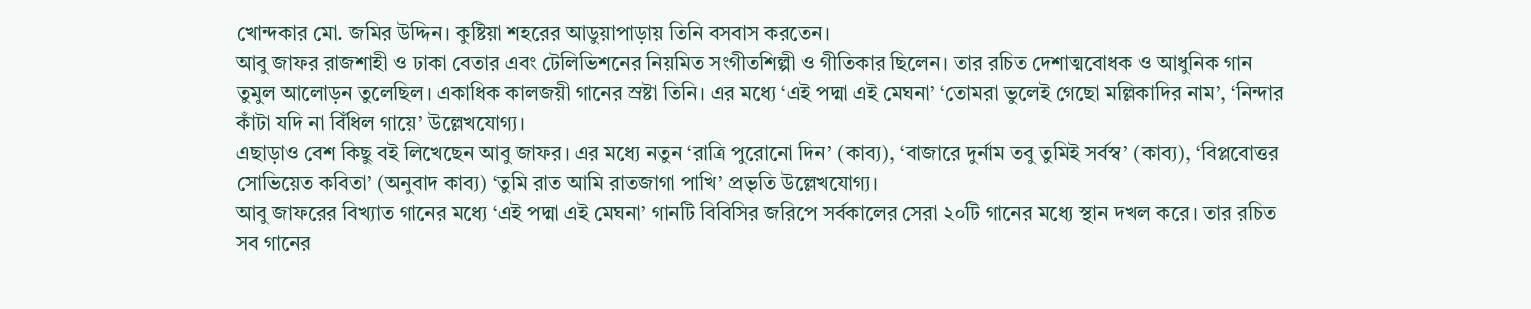খোন্দকার মো. জমির উদ্দিন। কুষ্টিয়া শহরের আডুয়াপাড়ায় তিনি বসবাস করতেন।
আবু জাফর রাজশাহী ও ঢাকা বেতার এবং টেলিভিশনের নিয়মিত সংগীতশিল্পী ও গীতিকার ছিলেন। তার রচিত দেশাত্মবোধক ও আধুনিক গান তুমুল আলোড়ন তুলেছিল। একাধিক কালজয়ী গানের স্রষ্টা তিনি। এর মধ্যে ‘এই পদ্মা এই মেঘনা’ ‘তোমরা ভুলেই গেছো মল্লিকাদির নাম’, ‘নিন্দার কাঁটা যদি না বিঁধিল গায়ে’ উল্লেখযোগ্য।
এছাড়াও বেশ কিছু বই লিখেছেন আবু জাফর। এর মধ্যে নতুন ‘রাত্রি পুরোনো দিন’ (কাব্য), ‘বাজারে দুর্নাম তবু তুমিই সর্বস্ব’ (কাব্য), ‘বিপ্লবোত্তর সোভিয়েত কবিতা’ (অনুবাদ কাব্য) ‘তুমি রাত আমি রাতজাগা পাখি’ প্রভৃতি উল্লেখযোগ্য।
আবু জাফরের বিখ্যাত গানের মধ্যে ‘এই পদ্মা এই মেঘনা’ গানটি বিবিসির জরিপে সর্বকালের সেরা ২০টি গানের মধ্যে স্থান দখল করে। তার রচিত সব গানের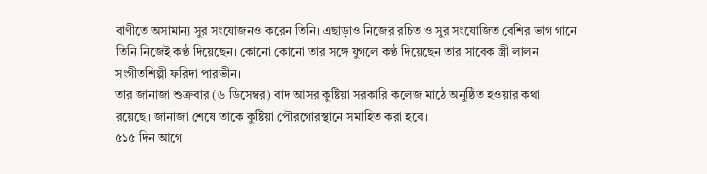বাণীতে অসামান্য সুর সংযোজনও করেন তিনি। এছাড়াও নিজের রচিত ও সুর সংযোজিত বেশির ভাগ গানে তিনি নিজেই কণ্ঠ দিয়েছেন। কোনো কোনো তার সঙ্গে যুগলে কণ্ঠ দিয়েছেন তার সাবেক স্ত্রী লালন সংগীতশিল্পী ফরিদা পারভীন।
তার জানাজা শুক্রবার (৬ ডিসেম্বর) বাদ আসর কুষ্টিয়া সরকারি কলেজ মাঠে অনুষ্ঠিত হওয়ার কথা রয়েছে। জানাজা শেষে তাকে কুষ্টিয়া পৌরগোরস্থানে সমাহিত করা হবে।
৫১৫ দিন আগে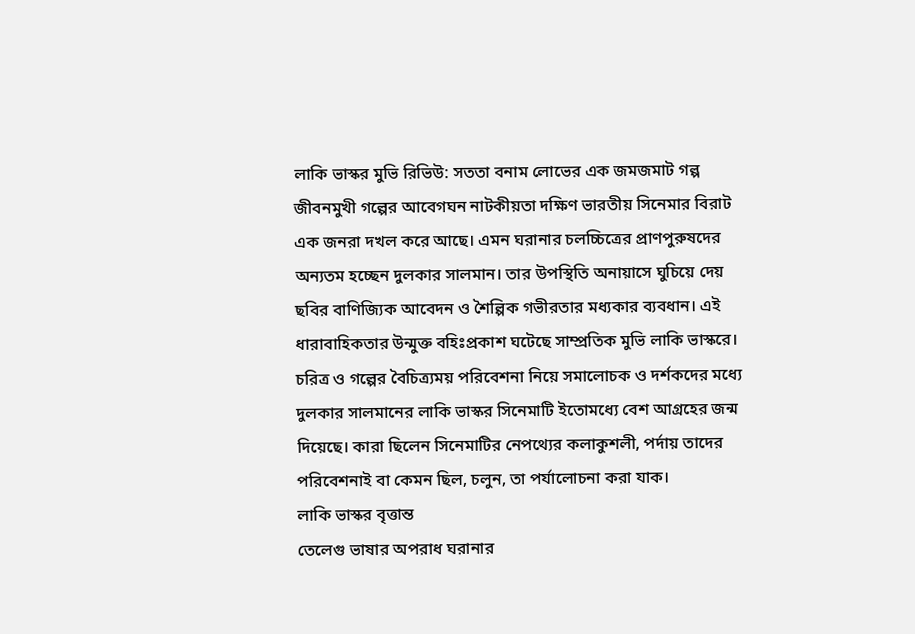লাকি ভাস্কর মুভি রিভিউ: সততা বনাম লোভের এক জমজমাট গল্প
জীবনমুখী গল্পের আবেগঘন নাটকীয়তা দক্ষিণ ভারতীয় সিনেমার বিরাট এক জনরা দখল করে আছে। এমন ঘরানার চলচ্চিত্রের প্রাণপুরুষদের অন্যতম হচ্ছেন দুলকার সালমান। তার উপস্থিতি অনায়াসে ঘুচিয়ে দেয় ছবির বাণিজ্যিক আবেদন ও শৈল্পিক গভীরতার মধ্যকার ব্যবধান। এই ধারাবাহিকতার উন্মুক্ত বহিঃপ্রকাশ ঘটেছে সাম্প্রতিক মুভি লাকি ভাস্করে।
চরিত্র ও গল্পের বৈচিত্র্যময় পরিবেশনা নিয়ে সমালোচক ও দর্শকদের মধ্যে দুলকার সালমানের লাকি ভাস্কর সিনেমাটি ইতোমধ্যে বেশ আগ্রহের জন্ম দিয়েছে। কারা ছিলেন সিনেমাটির নেপথ্যের কলাকুশলী, পর্দায় তাদের পরিবেশনাই বা কেমন ছিল, চলুন, তা পর্যালোচনা করা যাক।
লাকি ভাস্কর বৃত্তান্ত
তেলেগু ভাষার অপরাধ ঘরানার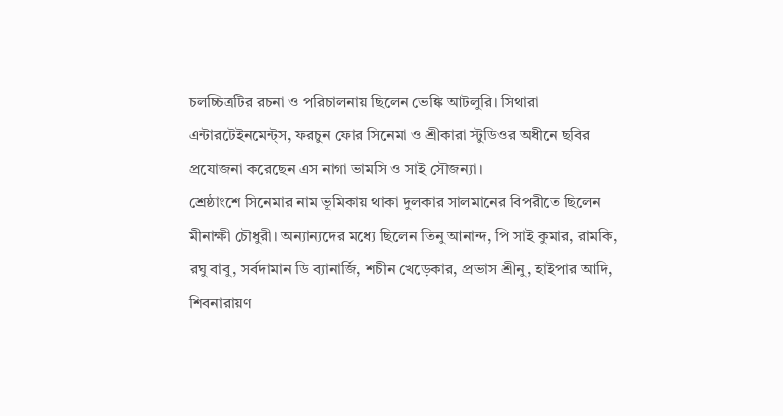চলচ্চিত্রটির রচনা ও পরিচালনায় ছিলেন ভেঙ্কি আটলুরি। সিথারা এন্টারটেইনমেন্ট্স, ফরচুন ফোর সিনেমা ও শ্রীকারা স্টুডিওর অধীনে ছবির প্রযোজনা করেছেন এস নাগা ভামসি ও সাই সৌজন্যা।
শ্রেষ্ঠাংশে সিনেমার নাম ভূমিকায় থাকা দুলকার সালমানের বিপরীতে ছিলেন মীনাক্ষী চৌধুরী। অন্যান্যদের মধ্যে ছিলেন তিনু আনান্দ, পি সাই কুমার, রামকি, রঘু বাবু, সর্বদামান ডি ব্যানার্জি, শচীন খেড়েকার, প্রভাস শ্রীনু, হাইপার আদি, শিবনারায়ণ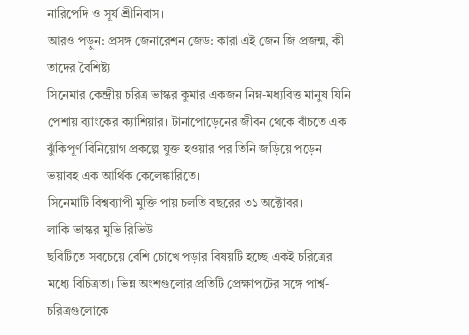নারিপেদি ও সূর্য শ্রীনিবাস।
আরও পড়ুন: প্রসঙ্গ জেনারেশন জেড: কারা এই জেন জি প্রজন্ম, কী তাদের বৈশিষ্ট্য
সিনেমার কেন্দ্রীয় চরিত্র ভাস্কর কুমার একজন নিম্ন-মধ্যবিত্ত মানুষ যিনি পেশায় ব্যাংকের ক্যাশিয়ার। টানাপোড়েনের জীবন থেকে বাঁচতে এক ঝুঁকিপূর্ণ বিনিয়োগ প্রকল্পে যুক্ত হওয়ার পর তিনি জড়িয়ে পড়েন ভয়াবহ এক আর্থিক কেলেঙ্কারিতে।
সিনেমাটি বিশ্বব্যাপী মুক্তি পায় চলতি বছরের ৩১ অক্টোবর।
লাকি ভাস্কর মুভি রিভিউ
ছবিটিতে সবচেয়ে বেশি চোখে পড়ার বিষয়টি হচ্ছে একই চরিত্রের মধ্যে বিচিত্রতা। ভিন্ন অংশগুলোর প্রতিটি প্রেক্ষাপটের সঙ্গে পার্শ্ব-চরিত্রগুলোকে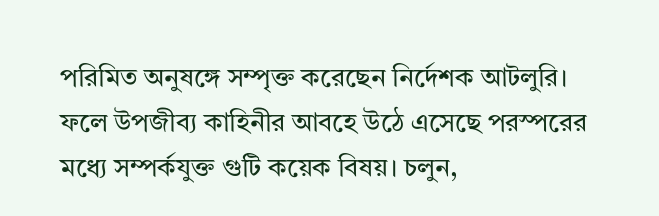পরিমিত অনুষঙ্গে সম্পৃক্ত করেছেন নির্দেশক আটলুরি। ফলে উপজীব্য কাহিনীর আবহে উঠে এসেছে পরস্পরের মধ্যে সম্পর্কযুক্ত গুটি কয়েক বিষয়। চলুন,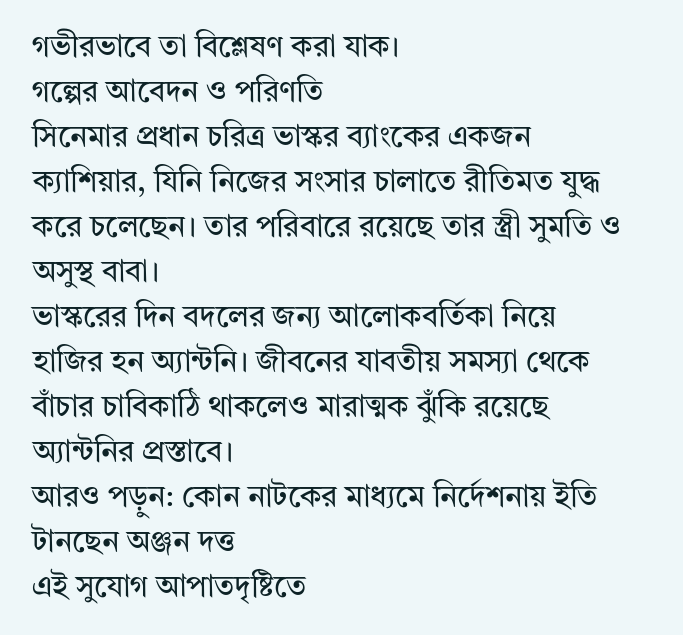গভীরভাবে তা বিশ্লেষণ করা যাক।
গল্পের আবেদন ও পরিণতি
সিনেমার প্রধান চরিত্র ভাস্কর ব্যাংকের একজন ক্যাশিয়ার, যিনি নিজের সংসার চালাতে রীতিমত যুদ্ধ করে চলেছেন। তার পরিবারে রয়েছে তার স্ত্রী সুমতি ও অসুস্থ বাবা।
ভাস্করের দিন বদলের জন্য আলোকবর্তিকা নিয়ে হাজির হন অ্যান্টনি। জীবনের যাবতীয় সমস্যা থেকে বাঁচার চাবিকাঠি থাকলেও মারাত্মক ঝুঁকি রয়েছে অ্যান্টনির প্রস্তাবে।
আরও পড়ুন: কোন নাটকের মাধ্যমে নির্দেশনায় ইতি টানছেন অঞ্জন দত্ত
এই সুযোগ আপাতদৃষ্টিতে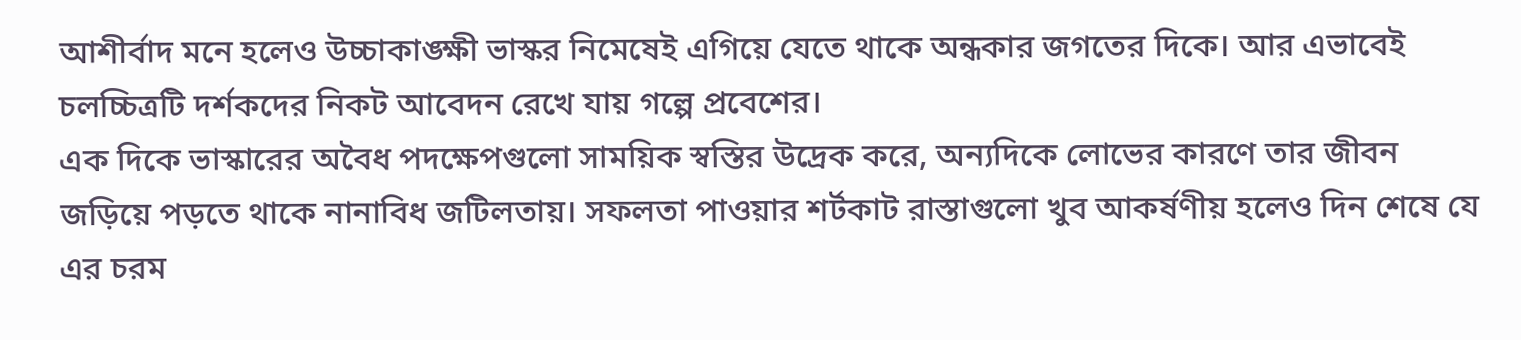আশীর্বাদ মনে হলেও উচ্চাকাঙ্ক্ষী ভাস্কর নিমেষেই এগিয়ে যেতে থাকে অন্ধকার জগতের দিকে। আর এভাবেই চলচ্চিত্রটি দর্শকদের নিকট আবেদন রেখে যায় গল্পে প্রবেশের।
এক দিকে ভাস্কারের অবৈধ পদক্ষেপগুলো সাময়িক স্বস্তির উদ্রেক করে, অন্যদিকে লোভের কারণে তার জীবন জড়িয়ে পড়তে থাকে নানাবিধ জটিলতায়। সফলতা পাওয়ার শর্টকাট রাস্তাগুলো খুব আকর্ষণীয় হলেও দিন শেষে যে এর চরম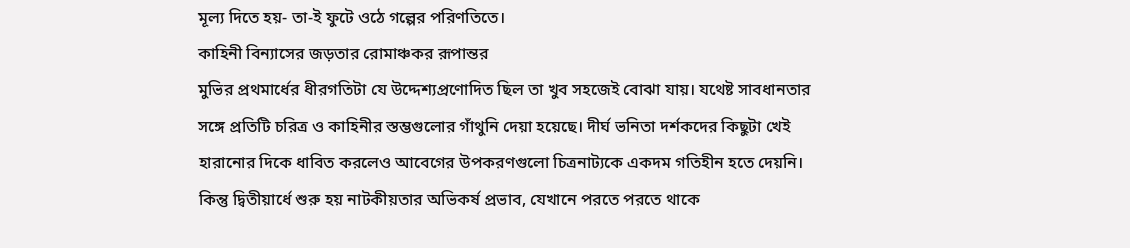মূল্য দিতে হয়- তা-ই ফুটে ওঠে গল্পের পরিণতিতে।
কাহিনী বিন্যাসের জড়তার রোমাঞ্চকর রূপান্তর
মুভির প্রথমার্ধের ধীরগতিটা যে উদ্দেশ্যপ্রণোদিত ছিল তা খুব সহজেই বোঝা যায়। যথেষ্ট সাবধানতার সঙ্গে প্রতিটি চরিত্র ও কাহিনীর স্তম্ভগুলোর গাঁথুনি দেয়া হয়েছে। দীর্ঘ ভনিতা দর্শকদের কিছুটা খেই হারানোর দিকে ধাবিত করলেও আবেগের উপকরণগুলো চিত্রনাট্যকে একদম গতিহীন হতে দেয়নি। কিন্তু দ্বিতীয়ার্ধে শুরু হয় নাটকীয়তার অভিকর্ষ প্রভাব, যেখানে পরতে পরতে থাকে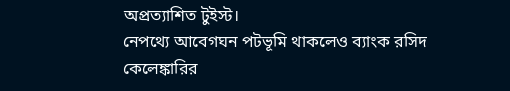অপ্রত্যাশিত টুইস্ট।
নেপথ্যে আবেগঘন পটভূমি থাকলেও ব্যাংক রসিদ কেলেঙ্কারির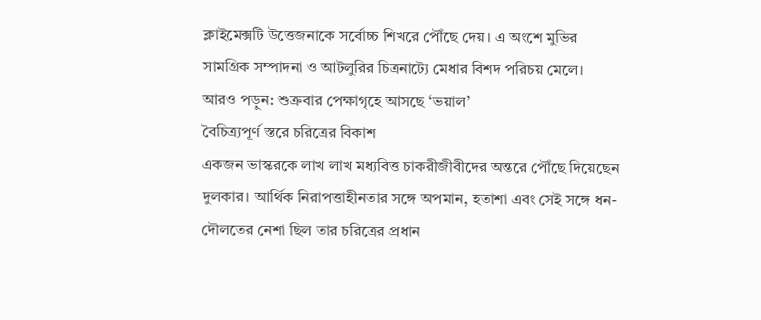ক্লাইমেক্সটি উত্তেজনাকে সর্বোচ্চ শিখরে পৌঁছে দেয়। এ অংশে মুভির সামগ্রিক সম্পাদনা ও আটলুরির চিত্রনাট্যে মেধার বিশদ পরিচয় মেলে।
আরও পড়ুন: শুক্রবার পেক্ষাগৃহে আসছে ‘ভয়াল’
বৈচিত্র্যপূর্ণ স্তরে চরিত্রের বিকাশ
একজন ভাস্করকে লাখ লাখ মধ্যবিত্ত চাকরীজীবীদের অন্তরে পৌঁছে দিয়েছেন দুলকার। আর্থিক নিরাপত্তাহীনতার সঙ্গে অপমান, হতাশা এবং সেই সঙ্গে ধন-দৌলতের নেশা ছিল তার চরিত্রের প্রধান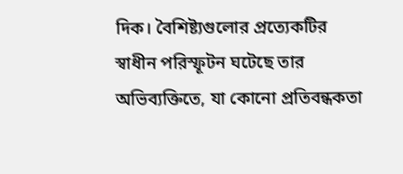দিক। বৈশিষ্ট্যগুলোর প্রত্যেকটির স্বাধীন পরিস্ফূটন ঘটেছে তার অভিব্যক্তিতে, যা কোনো প্রতিবন্ধকতা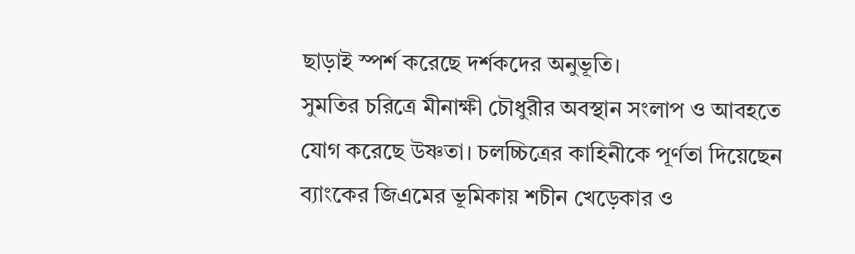ছাড়াই স্পর্শ করেছে দর্শকদের অনুভূতি।
সুমতির চরিত্রে মীনাক্ষী চৌধুরীর অবস্থান সংলাপ ও আবহতে যোগ করেছে উষ্ণতা। চলচ্চিত্রের কাহিনীকে পূর্ণতা দিয়েছেন ব্যাংকের জিএমের ভূমিকায় শচীন খেড়েকার ও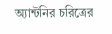অ্যান্টনির চরিত্রের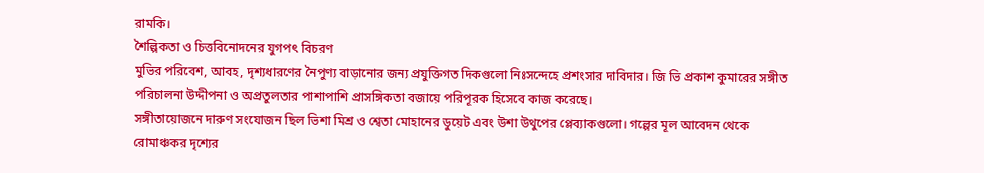রামকি।
শৈল্পিকতা ও চিত্তবিনোদনের যুগপৎ বিচরণ
মুভির পরিবেশ, আবহ, দৃশ্যধারণের নৈপুণ্য বাড়ানোর জন্য প্রযুক্তিগত দিকগুলো নিঃসন্দেহে প্রশংসার দাবিদার। জি ভি প্রকাশ কুমারের সঙ্গীত পরিচালনা উদ্দীপনা ও অপ্রতুলতার পাশাপাশি প্রাসঙ্গিকতা বজায়ে পরিপূরক হিসেবে কাজ করেছে।
সঙ্গীতায়োজনে দারুণ সংযোজন ছিল ভিশা মিশ্র ও শ্বেতা মোহানের ডুয়েট এবং উশা উথুপের প্লেব্যাকগুলো। গল্পের মূল আবেদন থেকে রোমাঞ্চকর দৃশ্যের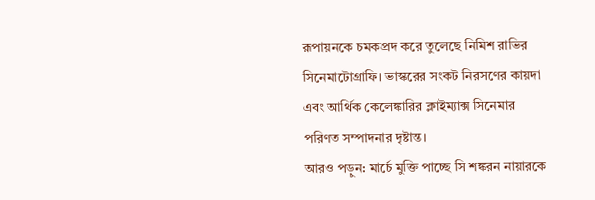রূপায়নকে চমকপ্রদ করে তুলেছে নিমিশ রাভির সিনেমাটোগ্রাফি। ভাস্করের সংকট নিরসণের কায়দা এবং আর্থিক কেলেঙ্কারির ক্লাইম্যাক্স সিনেমার পরিণত সম্পাদনার দৃষ্টান্ত।
আরও পড়ুন: মার্চে মুক্তি পাচ্ছে সি শঙ্করন নায়ারকে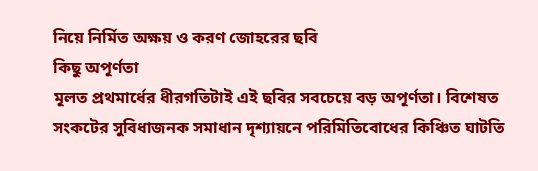নিয়ে নির্মিত অক্ষয় ও করণ জোহরের ছবি
কিছু অপূর্ণতা
মূলত প্রথমার্ধের ধীরগতিটাই এই ছবির সবচেয়ে বড় অপূর্ণতা। বিশেষত সংকটের সুবিধাজনক সমাধান দৃশ্যায়নে পরিমিতিবোধের কিঞ্চিত ঘাটতি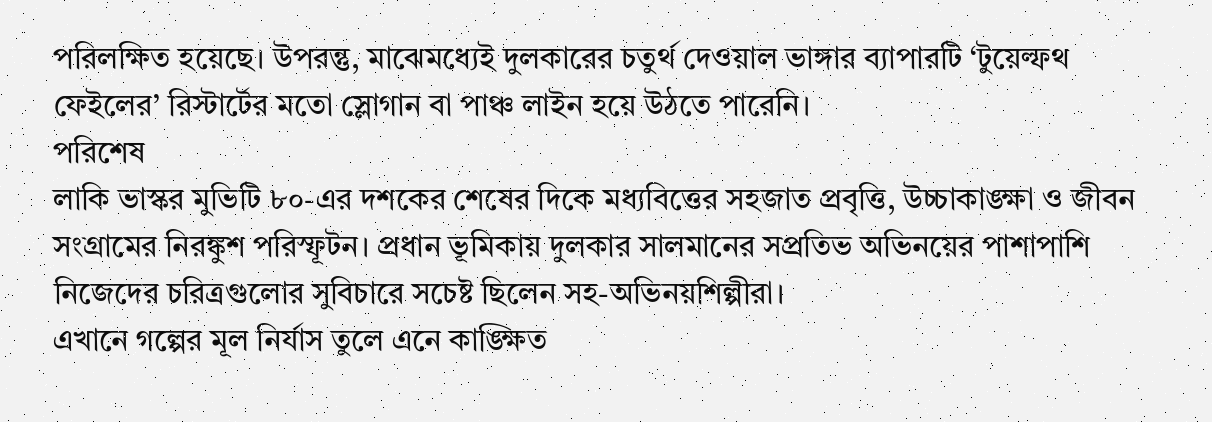পরিলক্ষিত হয়েছে। উপরন্তু, মাঝেমধ্যেই দুলকারের চতুর্থ দেওয়াল ভাঙ্গার ব্যাপারটি ‘টুয়েল্ফথ ফেইলের’ রিস্টার্টের মতো স্লোগান বা পাঞ্চ লাইন হয়ে উঠতে পারেনি।
পরিশেষ
লাকি ভাস্কর মুভিটি ৮০-এর দশকের শেষের দিকে মধ্যবিত্তের সহজাত প্রবৃত্তি, উচ্চাকাঙ্ক্ষা ও জীবন সংগ্রামের নিরঙ্কুশ পরিস্ফূটন। প্রধান ভূমিকায় দুলকার সালমানের সপ্রতিভ অভিনয়ের পাশাপাশি নিজেদের চরিত্রগুলোর সুবিচারে সচেষ্ট ছিলেন সহ-অভিনয়শিল্পীরা।
এখানে গল্পের মূল নির্যাস তুলে এনে কাঙ্ক্ষিত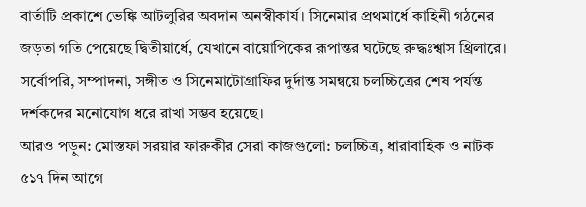বার্তাটি প্রকাশে ভেঙ্কি আটলুরির অবদান অনস্বীকার্য। সিনেমার প্রথমার্ধে কাহিনী গঠনের জড়তা গতি পেয়েছে দ্বিতীয়ার্ধে, যেখানে বায়োপিকের রূপান্তর ঘটেছে রুদ্ধঃশ্বাস থ্রিলারে।
সর্বোপরি, সম্পাদনা, সঙ্গীত ও সিনেমাটোগ্রাফির দুর্দান্ত সমন্বয়ে চলচ্চিত্রের শেষ পর্যন্ত দর্শকদের মনোযোগ ধরে রাখা সম্ভব হয়েছে।
আরও পড়ুন: মোস্তফা সরয়ার ফারুকীর সেরা কাজগুলো: চলচ্চিত্র, ধারাবাহিক ও নাটক
৫১৭ দিন আগে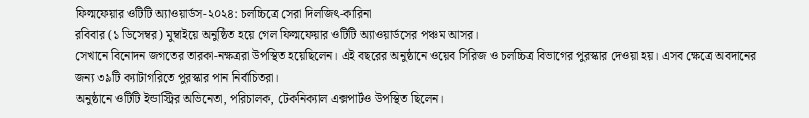ফিল্মফেয়ার ওটিটি অ্যাওয়ার্ডস-২০২৪: চলচ্চিত্রে সেরা দিলজিৎ-কারিনা
রবিবার (১ ডিসেম্বর) মুম্বাইয়ে অনুষ্ঠিত হয়ে গেল ফিল্মফেয়ার ওটিটি অ্যাওয়ার্ডসের পঞ্চম আসর।
সেখানে বিনোদন জগতের তারকা-নক্ষত্ররা উপস্থিত হয়েছিলেন। এই বছরের অনুষ্ঠানে ওয়েব সিরিজ ও চলচ্চিত্র বিভাগের পুরস্কার দেওয়া হয়। এসব ক্ষেত্রে অবদানের জন্য ৩৯টি ক্যাটাগরিতে পুরস্কার পান নির্বাচিতরা।
অনুষ্ঠানে ওটিটি ইন্ডাস্ট্রির অভিনেতা, পরিচালক, টেকনিক্যাল এক্সপার্টও উপস্থিত ছিলেন।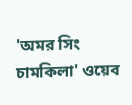'অমর সিং চামকিলা' ওয়েব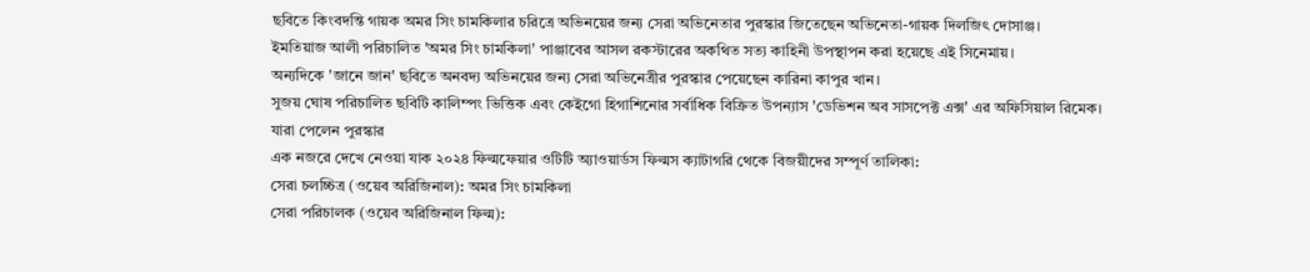ছবিতে কিংবদন্তি গায়ক অমর সিং চামকিলার চরিত্রে অভিনয়ের জন্য সেরা অভিনেতার পুরস্কার জিতেছেন অভিনেতা-গায়ক দিলজিৎ দোসাঞ্জ।
ইমতিয়াজ আলী পরিচালিত 'অমর সিং চামকিলা' পাঞ্জাবের আসল রকস্টারের অকথিত সত্য কাহিনী উপস্থাপন করা হয়েছে এই সিনেমায়।
অন্যদিকে 'জানে জান' ছবিতে অনবদ্য অভিনয়ের জন্য সেরা অভিনেত্রীর পুরস্কার পেয়েছেন কারিনা কাপুর খান।
সুজয় ঘোষ পরিচালিত ছবিটি কালিম্পং ভিত্তিক এবং কেইগো হিগাশিনোর সর্বাধিক বিক্রিত উপন্যাস 'ডেভিশন অব সাসপেক্ট এক্স' এর অফিসিয়াল রিমেক।
যারা পেলেন পুরস্কার
এক নজরে দেখে নেওয়া যাক ২০২৪ ফিল্মফেয়ার ওটিটি অ্যাওয়ার্ডস ফিল্মস ক্যাটাগরি থেকে বিজয়ীদের সম্পূর্ণ তালিকা:
সেরা চলচ্চিত্র (ওয়েব অরিজিনাল): অমর সিং চামকিলা
সেরা পরিচালক (ওয়েব অরিজিনাল ফিল্ম):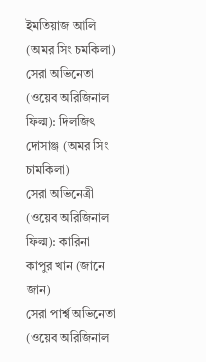ইমতিয়াজ আলি (অমর সিং চমকিলা)
সেরা অভিনেতা (ওয়েব অরিজিনাল ফিল্ম): দিলজিৎ দোসাঞ্জ (অমর সিং চামকিলা)
সেরা অভিনেত্রী (ওয়েব অরিজিনাল ফিল্ম): কারিনা কাপুর খান (জানে জান)
সেরা পার্শ্ব অভিনেতা (ওয়েব অরিজিনাল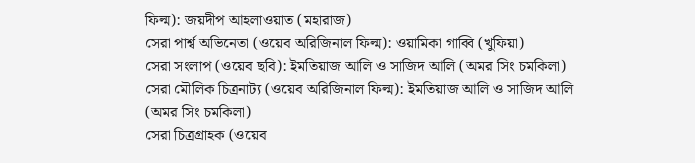ফিল্ম): জয়দীপ আহলাওয়াত (মহারাজ)
সেরা পার্শ্ব অভিনেতা (ওয়েব অরিজিনাল ফিল্ম): ওয়ামিকা গাব্বি (খুফিয়া)
সেরা সংলাপ (ওয়েব ছবি): ইমতিয়াজ আলি ও সাজিদ আলি (অমর সিং চমকিলা)
সেরা মৌলিক চিত্রনাট্য (ওয়েব অরিজিনাল ফিল্ম): ইমতিয়াজ আলি ও সাজিদ আলি (অমর সিং চমকিলা)
সেরা চিত্রগ্রাহক (ওয়েব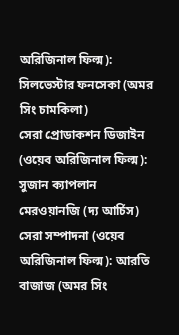অরিজিনাল ফিল্ম): সিলভেস্টার ফনসেকা (অমর সিং চামকিলা)
সেরা প্রোডাকশন ডিজাইন (ওয়েব অরিজিনাল ফিল্ম): সুজান ক্যাপলান মেরওয়ানজি (দ্য আর্চিস)
সেরা সম্পাদনা (ওয়েব অরিজিনাল ফিল্ম): আরতি বাজাজ (অমর সিং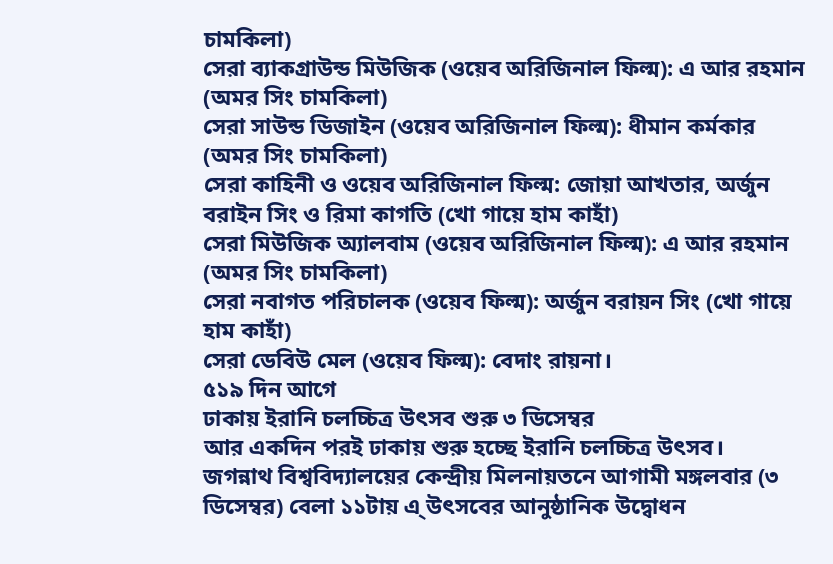চামকিলা)
সেরা ব্যাকগ্রাউন্ড মিউজিক (ওয়েব অরিজিনাল ফিল্ম): এ আর রহমান (অমর সিং চামকিলা)
সেরা সাউন্ড ডিজাইন (ওয়েব অরিজিনাল ফিল্ম): ধীমান কর্মকার (অমর সিং চামকিলা)
সেরা কাহিনী ও ওয়েব অরিজিনাল ফিল্ম: জোয়া আখতার, অর্জুন বরাইন সিং ও রিমা কাগতি (খো গায়ে হাম কাহাঁ)
সেরা মিউজিক অ্যালবাম (ওয়েব অরিজিনাল ফিল্ম): এ আর রহমান (অমর সিং চামকিলা)
সেরা নবাগত পরিচালক (ওয়েব ফিল্ম): অর্জুন বরায়ন সিং (খো গায়ে হাম কাহাঁ)
সেরা ডেবিউ মেল (ওয়েব ফিল্ম): বেদাং রায়না।
৫১৯ দিন আগে
ঢাকায় ইরানি চলচ্চিত্র উৎসব শুরু ৩ ডিসেম্বর
আর একদিন পরই ঢাকায় শুরু হচ্ছে ইরানি চলচ্চিত্র উৎসব।
জগন্নাথ বিশ্ববিদ্যালয়ের কেন্দ্রীয় মিলনায়তনে আগামী মঙ্গলবার (৩ ডিসেম্বর) বেলা ১১টায় এ্ উৎসবের আনুষ্ঠানিক উদ্বোধন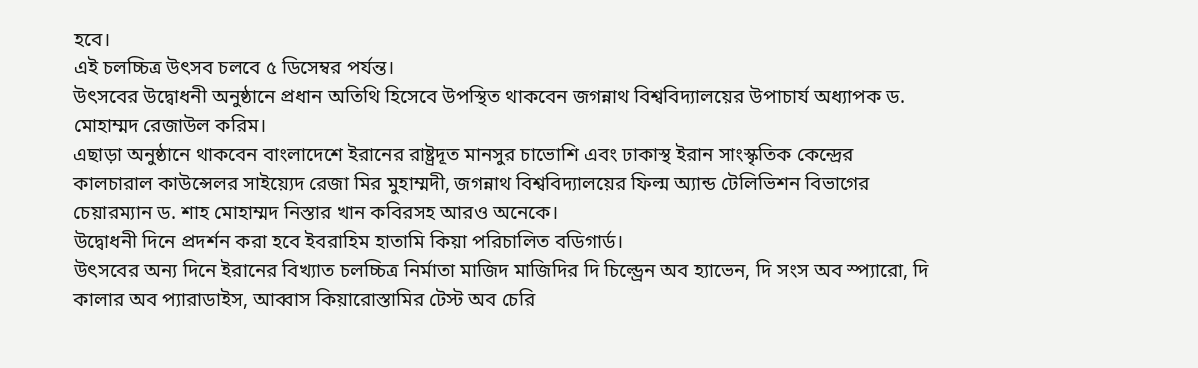হবে।
এই চলচ্চিত্র উৎসব চলবে ৫ ডিসেম্বর পর্যন্ত।
উৎসবের উদ্বোধনী অনুষ্ঠানে প্রধান অতিথি হিসেবে উপস্থিত থাকবেন জগন্নাথ বিশ্ববিদ্যালয়ের উপাচার্য অধ্যাপক ড. মোহাম্মদ রেজাউল করিম।
এছাড়া অনুষ্ঠানে থাকবেন বাংলাদেশে ইরানের রাষ্ট্রদূত মানসুর চাভোশি এবং ঢাকাস্থ ইরান সাংস্কৃতিক কেন্দ্রের কালচারাল কাউন্সেলর সাইয়্যেদ রেজা মির মুহাম্মদী, জগন্নাথ বিশ্ববিদ্যালয়ের ফিল্ম অ্যান্ড টেলিভিশন বিভাগের চেয়ারম্যান ড. শাহ মোহাম্মদ নিস্তার খান কবিরসহ আরও অনেকে।
উদ্বোধনী দিনে প্রদর্শন করা হবে ইবরাহিম হাতামি কিয়া পরিচালিত বডিগার্ড।
উৎসবের অন্য দিনে ইরানের বিখ্যাত চলচ্চিত্র নির্মাতা মাজিদ মাজিদির দি চিল্ড্রেন অব হ্যাভেন, দি সংস অব স্প্যারো, দি কালার অব প্যারাডাইস, আব্বাস কিয়ারোস্তামির টেস্ট অব চেরি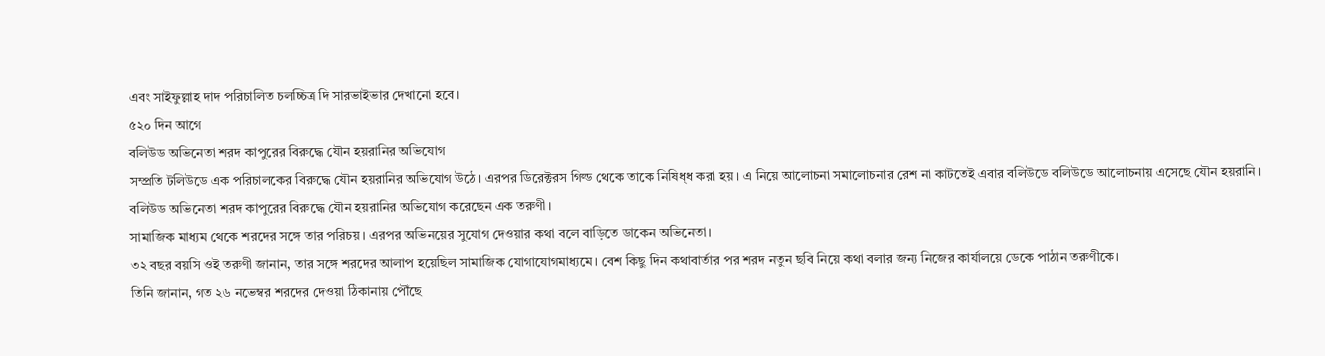এবং সাইফুল্লাহ দাদ পরিচালিত চলচ্চিত্র দি সারভাইভার দেখানো হবে।
৫২০ দিন আগে
বলিউড অভিনেতা শরদ কাপুরের বিরুদ্ধে যৌন হয়রানির অভিযোগ
সম্প্রতি টলিউডে এক পরিচালকের বিরুদ্ধে যৌন হয়রানির অভিযোগ উঠে। এরপর ডিরেক্টরস গিল্ড থেকে তাকে নিষিধ্ধ করা হয়। এ নিয়ে আলোচনা সমালোচনার রেশ না কাটতেই এবার বলিউডে বলিউডে আলোচনায় এসেছে যৌন হয়রানি।
বলিউড অভিনেতা শরদ কাপুরের বিরুদ্ধে যৌন হয়রানির অভিযোগ করেছেন এক তরুণী।
সামাজিক মাধ্যম থেকে শরদের সঙ্গে তার পরিচয়। এরপর অভিনয়ের সুযোগ দেওয়ার কথা বলে বাড়িতে ডাকেন অভিনেতা।
৩২ বছর বয়সি ওই তরুণী জানান, তার সঙ্গে শরদের আলাপ হয়েছিল সামাজিক যোগাযোগমাধ্যমে। বেশ কিছু দিন কথাবার্তার পর শরদ নতুন ছবি নিয়ে কথা বলার জন্য নিজের কার্যালয়ে ডেকে পাঠান তরুণীকে।
তিনি জানান, গত ২৬ নভেম্বর শরদের দেওয়া ঠিকানায় পৌঁছে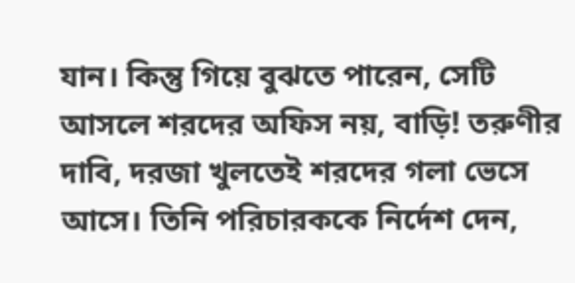যান। কিন্তু গিয়ে বুঝতে পারেন, সেটি আসলে শরদের অফিস নয়, বাড়ি! তরুণীর দাবি, দরজা খুলতেই শরদের গলা ভেসে আসে। তিনি পরিচারককে নির্দেশ দেন,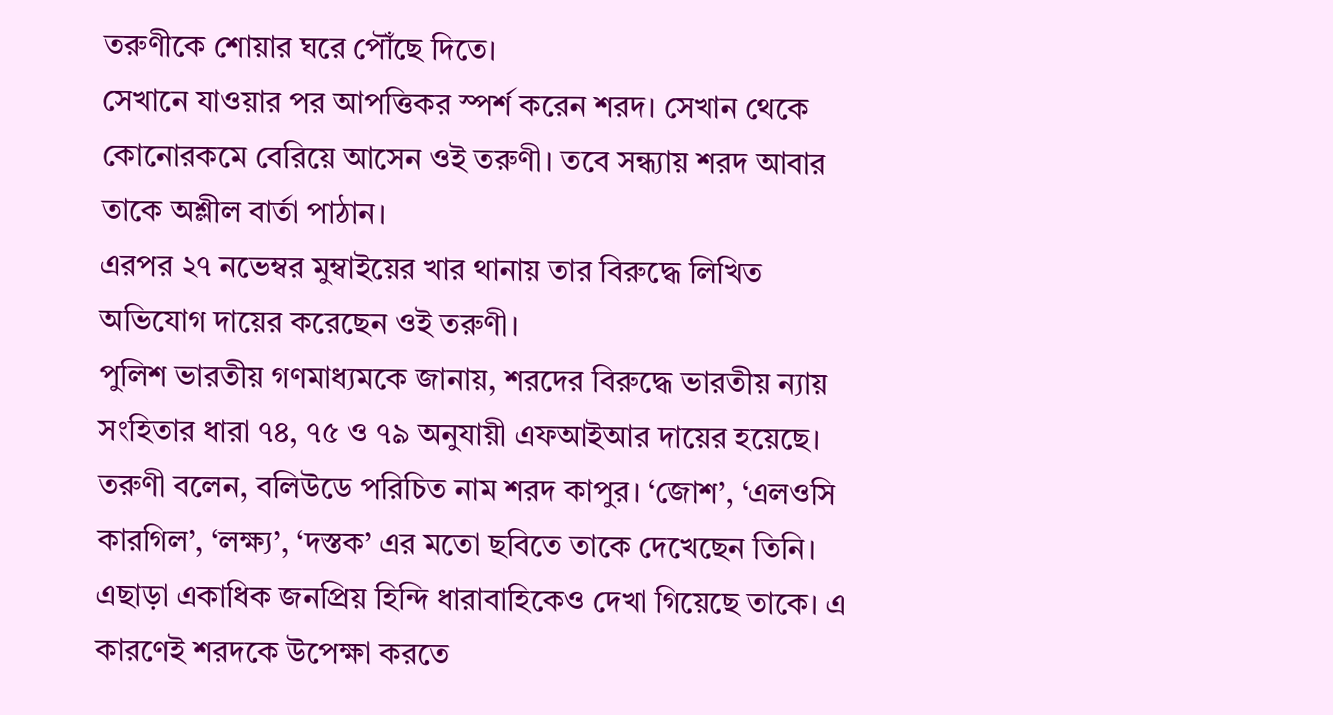তরুণীকে শোয়ার ঘরে পৌঁছে দিতে।
সেখানে যাওয়ার পর আপত্তিকর স্পর্শ করেন শরদ। সেখান থেকে কোনোরকমে বেরিয়ে আসেন ওই তরুণী। তবে সন্ধ্যায় শরদ আবার তাকে অশ্লীল বার্তা পাঠান।
এরপর ২৭ নভেম্বর মুম্বাইয়ের খার থানায় তার বিরুদ্ধে লিখিত অভিযোগ দায়ের করেছেন ওই তরুণী।
পুলিশ ভারতীয় গণমাধ্যমকে জানায়, শরদের বিরুদ্ধে ভারতীয় ন্যায় সংহিতার ধারা ৭৪, ৭৫ ও ৭৯ অনুযায়ী এফআইআর দায়ের হয়েছে।
তরুণী বলেন, বলিউডে পরিচিত নাম শরদ কাপুর। ‘জোশ’, ‘এলওসি কারগিল’, ‘লক্ষ্য’, ‘দস্তক’ এর মতো ছবিতে তাকে দেখেছেন তিনি। এছাড়া একাধিক জনপ্রিয় হিন্দি ধারাবাহিকেও দেখা গিয়েছে তাকে। এ কারণেই শরদকে উপেক্ষা করতে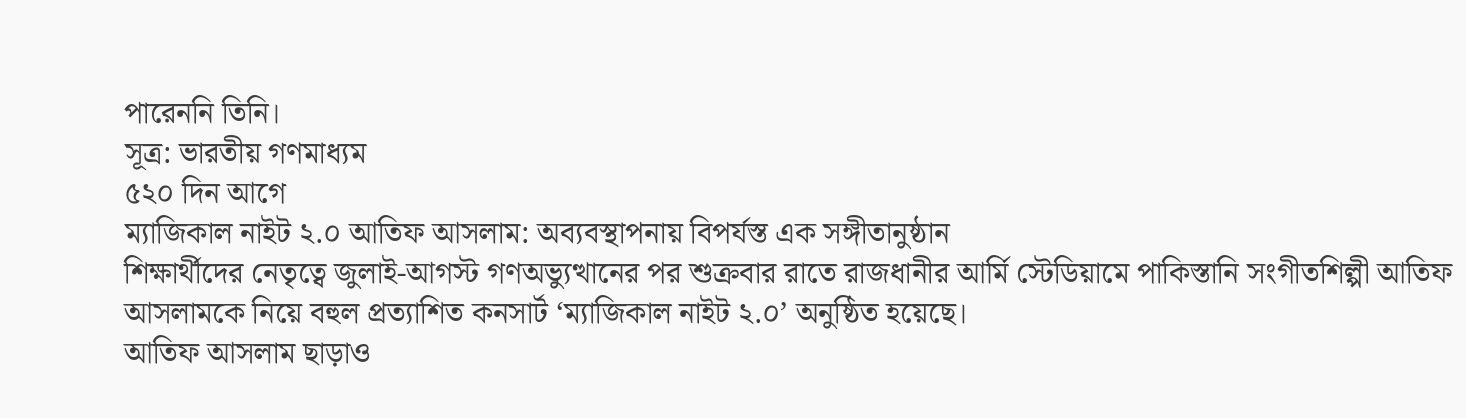পারেননি তিনি।
সূত্র: ভারতীয় গণমাধ্যম
৫২০ দিন আগে
ম্যাজিকাল নাইট ২.০ আতিফ আসলাম: অব্যবস্থাপনায় বিপর্যস্ত এক সঙ্গীতানুষ্ঠান
শিক্ষার্থীদের নেতৃত্বে জুলাই-আগস্ট গণঅভ্যুত্থানের পর শুক্রবার রাতে রাজধানীর আর্মি স্টেডিয়ামে পাকিস্তানি সংগীতশিল্পী আতিফ আসলামকে নিয়ে বহুল প্রত্যাশিত কনসার্ট ‘ম্যাজিকাল নাইট ২.০’ অনুষ্ঠিত হয়েছে।
আতিফ আসলাম ছাড়াও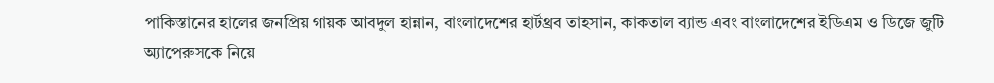পাকিস্তানের হালের জনপ্রিয় গায়ক আবদুল হান্নান, বাংলাদেশের হার্টথ্রব তাহসান, কাকতাল ব্যান্ড এবং বাংলাদেশের ইডিএম ও ডিজে জুটি অ্যাপেরুসকে নিয়ে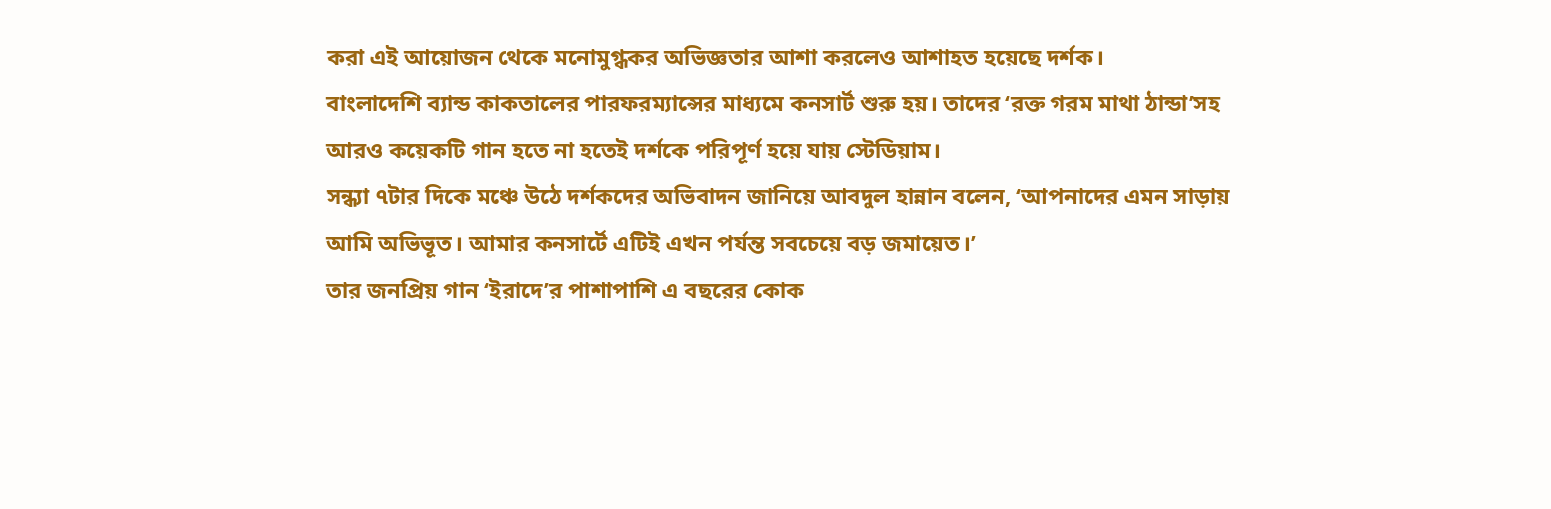করা এই আয়োজন থেকে মনোমুগ্ধকর অভিজ্ঞতার আশা করলেও আশাহত হয়েছে দর্শক।
বাংলাদেশি ব্যান্ড কাকতালের পারফরম্যান্সের মাধ্যমে কনসার্ট শুরু হয়। তাদের ‘রক্ত গরম মাথা ঠান্ডা’সহ আরও কয়েকটি গান হতে না হতেই দর্শকে পরিপূর্ণ হয়ে যায় স্টেডিয়াম।
সন্ধ্যা ৭টার দিকে মঞ্চে উঠে দর্শকদের অভিবাদন জানিয়ে আবদুল হান্নান বলেন, ‘আপনাদের এমন সাড়ায় আমি অভিভূত। আমার কনসার্টে এটিই এখন পর্যন্ত সবচেয়ে বড় জমায়েত।’
তার জনপ্রিয় গান ‘ইরাদে’র পাশাপাশি এ বছরের কোক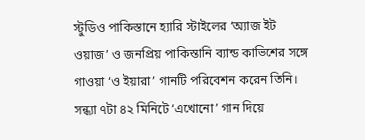স্টুডিও পাকিস্তানে হ্যারি স্টাইলের ‘অ্যাজ ইট ওয়াজ’ ও জনপ্রিয় পাকিস্তানি ব্যান্ড কাভিশের সঙ্গে গাওয়া ‘ও ইয়ারা’ গানটি পরিবেশন করেন তিনি।
সন্ধ্যা ৭টা ৪২ মিনিটে ‘এখোনো’ গান দিয়ে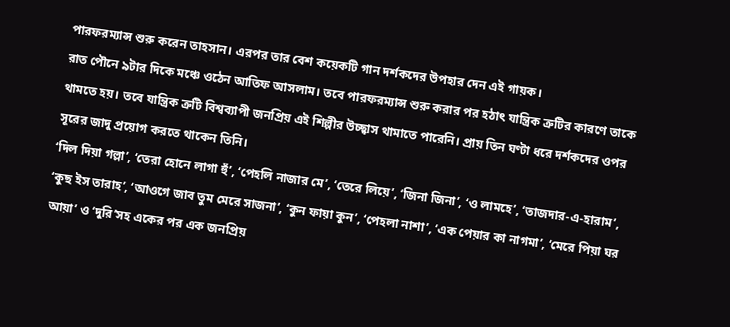পারফরম্যান্স শুরু করেন তাহসান। এরপর তার বেশ কয়েকটি গান দর্শকদের উপহার দেন এই গায়ক।
রাত পৌনে ৯টার দিকে মঞ্চে ওঠেন আতিফ আসলাম। তবে পারফরম্যান্স শুরু করার পর হঠাৎ যান্ত্রিক ত্রুটির কারণে তাকে থামতে হয়। তবে যান্ত্রিক ত্রুটি বিশ্বব্যাপী জনপ্রিয় এই শিল্পীর উচ্ছ্বাস থামাতে পারেনি। প্রায় তিন ঘণ্টা ধরে দর্শকদের ওপর সূরের জাদু প্রয়োগ করতে থাকেন তিনি।
‘দিল দিয়া গল্লা’, ‘তেরা হোনে লাগা হুঁ’, ‘পেহলি নাজার মে’, ‘তেরে লিয়ে’, ‘জিনা জিনা’, ‘ও লামহে’, ‘তাজদার-এ-হারাম’, ‘কুছ ইস তারাহ’, ‘আওগে জাব তুম মেরে সাজনা’, ‘কুন ফায়া কুন’, ‘পেহলা নাশা’, ‘এক পেয়ার কা নাগমা’, ‘মেরে পিয়া ঘর আয়া’ ও ‘দুরি’সহ একের পর এক জনপ্রিয়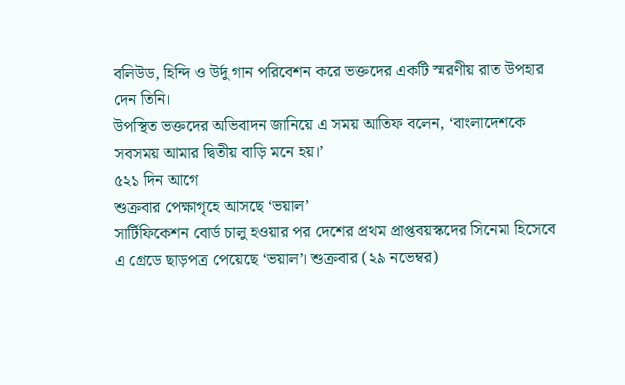বলিউড, হিন্দি ও উর্দু গান পরিবেশন করে ভক্তদের একটি স্মরণীয় রাত উপহার দেন তিনি।
উপস্থিত ভক্তদের অভিবাদন জানিয়ে এ সময় আতিফ বলেন, ‘বাংলাদেশকে সবসময় আমার দ্বিতীয় বাড়ি মনে হয়।’
৫২১ দিন আগে
শুক্রবার পেক্ষাগৃহে আসছে ‘ভয়াল’
সার্টিফিকেশন বোর্ড চালু হওয়ার পর দেশের প্রথম প্রাপ্তবয়স্কদের সিনেমা হিসেবে এ গ্রেডে ছাড়পত্র পেয়েছে ‘ভয়াল’। শুক্রবার (২৯ নভেম্বর)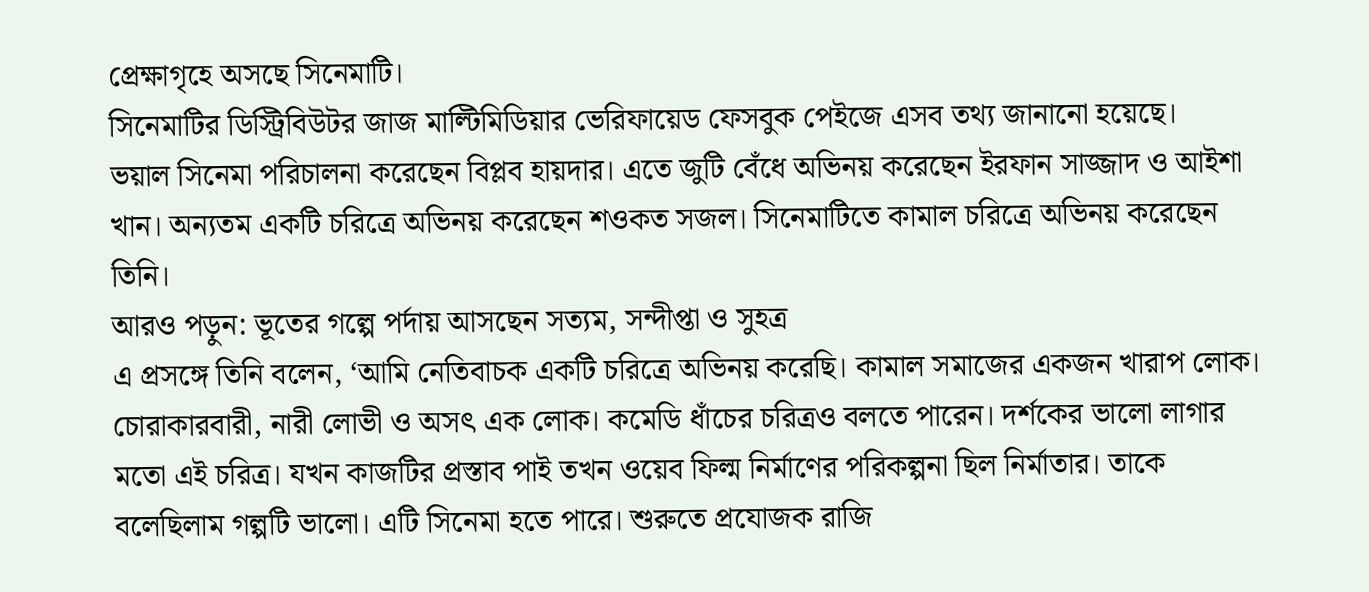প্রেক্ষাগৃহে অসছে সিনেমাটি।
সিনেমাটির ডিস্ট্রিবিউটর জাজ মাল্টিমিডিয়ার ভেরিফায়েড ফেসবুক পেইজে এসব তথ্য জানানো হয়েছে।
ভয়াল সিনেমা পরিচালনা করেছেন বিপ্লব হায়দার। এতে জুটি বেঁধে অভিনয় করেছেন ইরফান সাজ্জাদ ও আইশা খান। অন্যতম একটি চরিত্রে অভিনয় করেছেন শওকত সজল। সিনেমাটিতে কামাল চরিত্রে অভিনয় করেছেন তিনি।
আরও পড়ুন: ভূতের গল্পে পর্দায় আসছেন সত্যম, সন্দীপ্তা ও সুহত্র
এ প্রসঙ্গে তিনি বলেন, ‘আমি নেতিবাচক একটি চরিত্রে অভিনয় করেছি। কামাল সমাজের একজন খারাপ লোক। চোরাকারবারী, নারী লোভী ও অসৎ এক লোক। কমেডি ধাঁচের চরিত্রও বলতে পারেন। দর্শকের ভালো লাগার মতো এই চরিত্র। যখন কাজটির প্রস্তাব পাই তখন ওয়েব ফিল্ম নির্মাণের পরিকল্পনা ছিল নির্মাতার। তাকে বলেছিলাম গল্পটি ভালো। এটি সিনেমা হতে পারে। শুরুতে প্রযোজক রাজি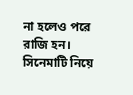না হলেও পরে রাজি হন। সিনেমাটি নিয়ে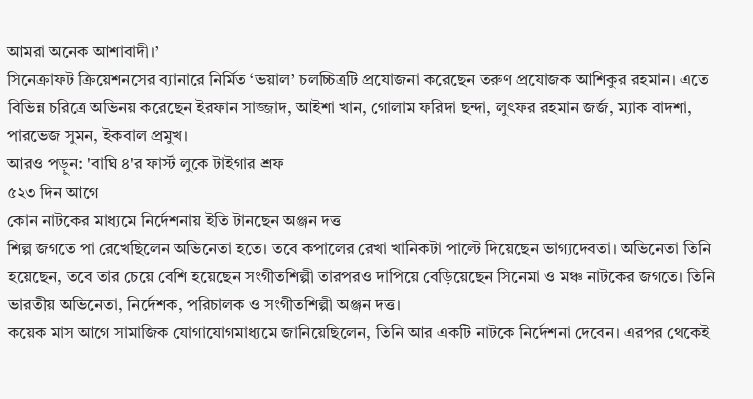আমরা অনেক আশাবাদী।’
সিনেক্রাফট ক্রিয়েশনসের ব্যানারে নির্মিত ‘ভয়াল’ চলচ্চিত্রটি প্রযোজনা করেছেন তরুণ প্রযোজক আশিকুর রহমান। এতে বিভিন্ন চরিত্রে অভিনয় করেছেন ইরফান সাজ্জাদ, আইশা খান, গোলাম ফরিদা ছন্দা, লুৎফর রহমান জর্জ, ম্যাক বাদশা, পারভেজ সুমন, ইকবাল প্রমুখ।
আরও পড়ুন: 'বাঘি ৪'র ফার্স্ট লুকে টাইগার শ্রফ
৫২৩ দিন আগে
কোন নাটকের মাধ্যমে নির্দেশনায় ইতি টানছেন অঞ্জন দত্ত
শিল্প জগতে পা রেখেছিলেন অভিনেতা হতে। তবে কপালের রেখা খানিকটা পাল্টে দিয়েছেন ভাগ্যদেবতা। অভিনেতা তিনি হয়েছেন, তবে তার চেয়ে বেশি হয়েছেন সংগীতশিল্পী তারপরও দাপিয়ে বেড়িয়েছেন সিনেমা ও মঞ্চ নাটকের জগতে। তিনি ভারতীয় অভিনেতা, নির্দেশক, পরিচালক ও সংগীতশিল্পী অঞ্জন দত্ত।
কয়েক মাস আগে সামাজিক যোগাযোগমাধ্যমে জানিয়েছিলেন, তিনি আর একটি নাটকে নির্দেশনা দেবেন। এরপর থেকেই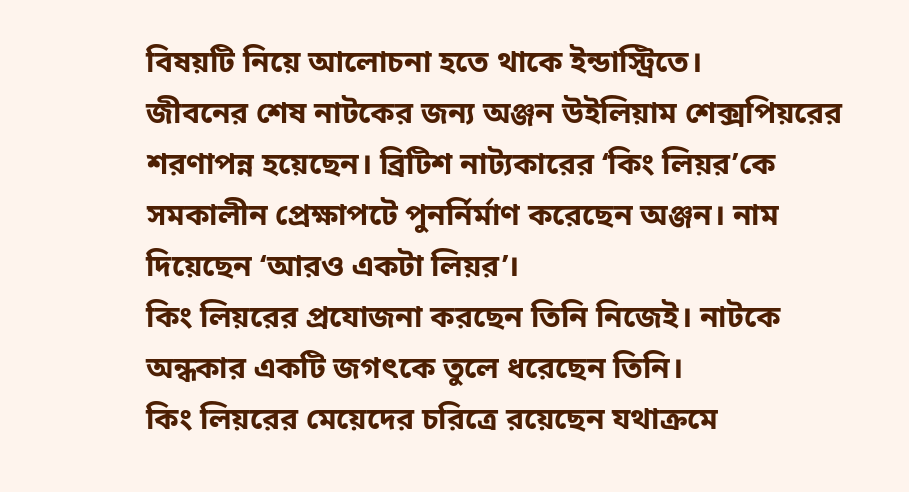বিষয়টি নিয়ে আলোচনা হতে থাকে ইন্ডাস্ট্রিতে।
জীবনের শেষ নাটকের জন্য অঞ্জন উইলিয়াম শেক্সপিয়রের শরণাপন্ন হয়েছেন। ব্রিটিশ নাট্যকারের ‘কিং লিয়র’কে সমকালীন প্রেক্ষাপটে পুনর্নির্মাণ করেছেন অঞ্জন। নাম দিয়েছেন ‘আরও একটা লিয়র’।
কিং লিয়রের প্রযোজনা করছেন তিনি নিজেই। নাটকে অন্ধকার একটি জগৎকে তুলে ধরেছেন তিনি।
কিং লিয়রের মেয়েদের চরিত্রে রয়েছেন যথাক্রমে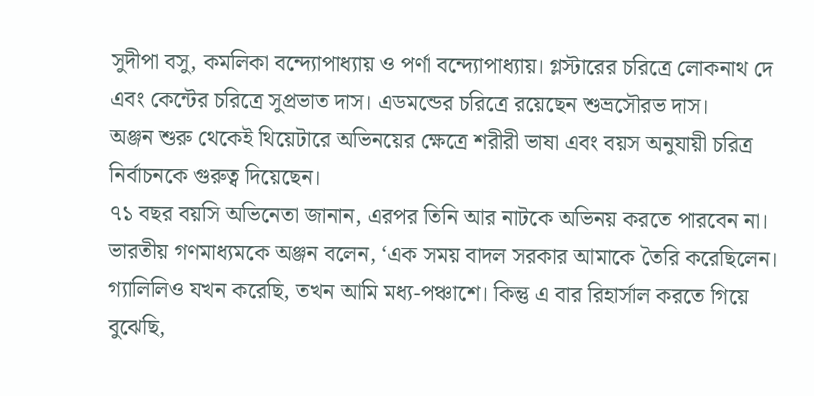সুদীপা বসু, কমলিকা বন্দ্যোপাধ্যায় ও পর্ণা বন্দ্যোপাধ্যায়। গ্লস্টারের চরিত্রে লোকনাথ দে এবং কেন্টের চরিত্রে সুপ্রভাত দাস। এডমন্ডের চরিত্রে রয়েছেন শুভ্রসৌরভ দাস।
অঞ্জন শুরু থেকেই থিয়েটারে অভিনয়ের ক্ষেত্রে শরীরী ভাষা এবং বয়স অনুযায়ী চরিত্র নির্বাচনকে গুরুত্ব দিয়েছেন।
৭১ বছর বয়সি অভিনেতা জানান, এরপর তিনি আর নাটকে অভিনয় করতে পারবেন না।
ভারতীয় গণমাধ্যমকে অঞ্জন বলেন, ‘এক সময় বাদল সরকার আমাকে তৈরি করেছিলেন। গ্যালিলিও যখন করেছি, তখন আমি মধ্য-পঞ্চাশে। কিন্তু এ বার রিহার্সাল করতে গিয়ে বুঝেছি,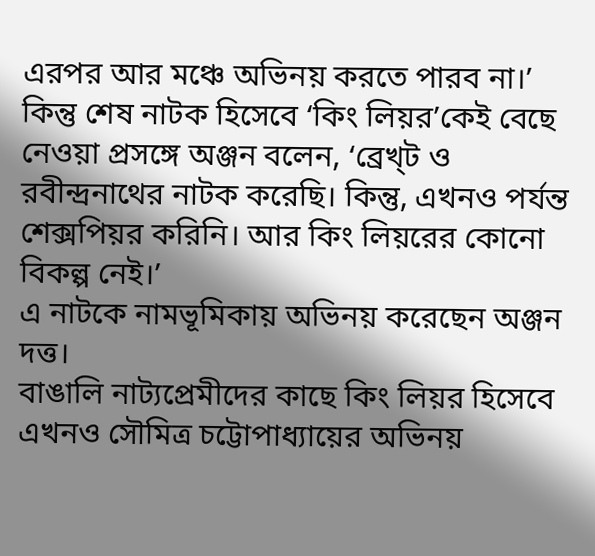এরপর আর মঞ্চে অভিনয় করতে পারব না।’
কিন্তু শেষ নাটক হিসেবে ‘কিং লিয়র’কেই বেছে নেওয়া প্রসঙ্গে অঞ্জন বলেন, ‘ব্রেখ্ট ও রবীন্দ্রনাথের নাটক করেছি। কিন্তু, এখনও পর্যন্ত শেক্সপিয়র করিনি। আর কিং লিয়রের কোনো বিকল্প নেই।’
এ নাটকে নামভূমিকায় অভিনয় করেছেন অঞ্জন দত্ত।
বাঙালি নাট্যপ্রেমীদের কাছে কিং লিয়র হিসেবে এখনও সৌমিত্র চট্টোপাধ্যায়ের অভিনয়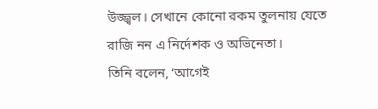উজ্জ্বল। সেখানে কোনো রকম তুলনায় যেতে রাজি নন এ নির্দেশক ও অভিনেতা।
তিনি বলেন, ‘আগেই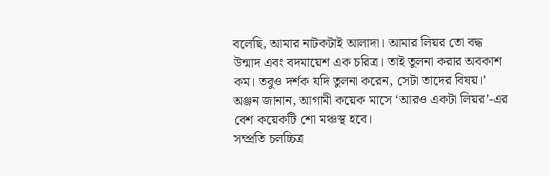বলেছি, আমার নাটকটাই আলাদা। আমার লিয়র তো বদ্ধ উন্মাদ এবং বদমায়েশ এক চরিত্র। তাই তুলনা করার অবকাশ কম। তবুও দর্শক যদি তুলনা করেন, সেটা তাদের বিষয়।’
অঞ্জন জানান, আগামী কয়েক মাসে ‘আরও একটা লিয়র’-এর বেশ কয়েকটি শো মঞ্চস্থ হবে।
সম্প্রতি চলচ্চিত্র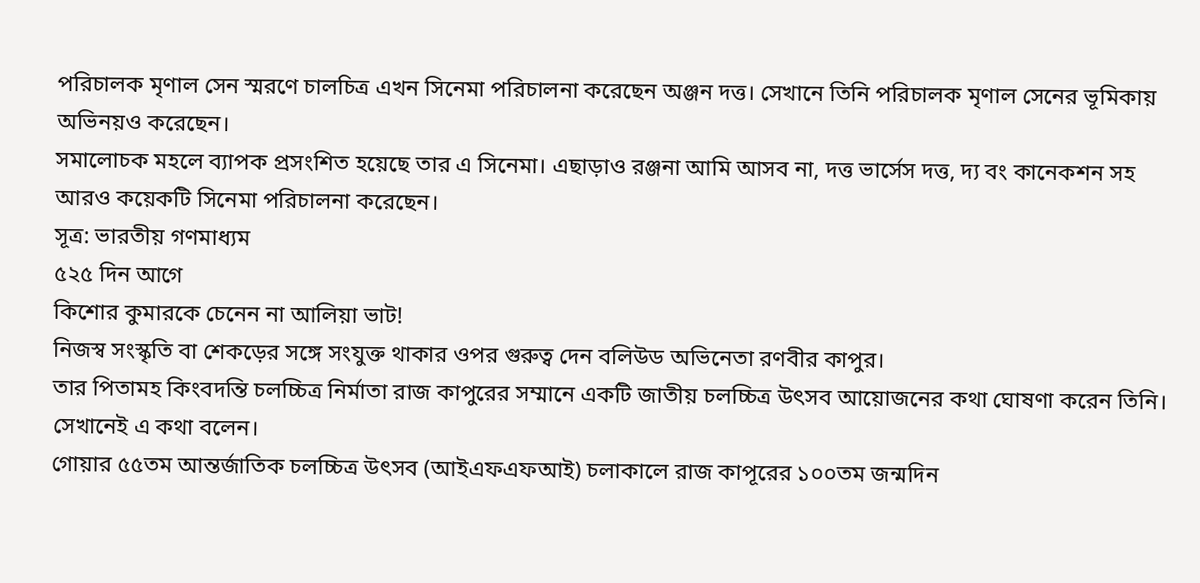পরিচালক মৃণাল সেন স্মরণে চালচিত্র এখন সিনেমা পরিচালনা করেছেন অঞ্জন দত্ত। সেখানে তিনি পরিচালক মৃণাল সেনের ভূমিকায় অভিনয়ও করেছেন।
সমালোচক মহলে ব্যাপক প্রসংশিত হয়েছে তার এ সিনেমা। এছাড়াও রঞ্জনা আমি আসব না, দত্ত ভার্সেস দত্ত, দ্য বং কানেকশন সহ আরও কয়েকটি সিনেমা পরিচালনা করেছেন।
সূত্র: ভারতীয় গণমাধ্যম
৫২৫ দিন আগে
কিশোর কুমারকে চেনেন না আলিয়া ভাট!
নিজস্ব সংস্কৃতি বা শেকড়ের সঙ্গে সংযুক্ত থাকার ওপর গুরুত্ব দেন বলিউড অভিনেতা রণবীর কাপুর।
তার পিতামহ কিংবদন্তি চলচ্চিত্র নির্মাতা রাজ কাপুরের সম্মানে একটি জাতীয় চলচ্চিত্র উৎসব আয়োজনের কথা ঘোষণা করেন তিনি। সেখানেই এ কথা বলেন।
গোয়ার ৫৫তম আন্তর্জাতিক চলচ্চিত্র উৎসব (আইএফএফআই) চলাকালে রাজ কাপূরের ১০০তম জন্মদিন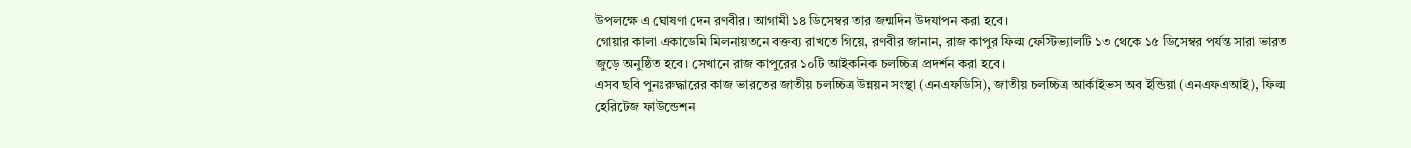উপলক্ষে এ ঘোষণা দেন রণবীর। আগামী ১৪ ডিসেম্বর তার জন্মদিন উদযাপন করা হবে।
গোয়ার কালা একাডেমি মিলনায়তনে বক্তব্য রাখতে গিয়ে, রণবীর জানান, রাজ কাপুর ফিল্ম ফেস্টিভ্যালটি ১৩ থেকে ১৫ ডিসেম্বর পর্যন্ত সারা ভারত জুড়ে অনুষ্ঠিত হবে। সেখানে রাজ কাপুরের ১০টি আইকনিক চলচ্চিত্র প্রদর্শন করা হবে।
এসব ছবি পুনঃরুদ্ধারের কাজ ভারতের জাতীয় চলচ্চিত্র উন্নয়ন সংস্থা (এনএফডিসি), জাতীয় চলচ্চিত্র আর্কাইভস অব ইন্ডিয়া (এনএফএআই), ফিল্ম হেরিটেজ ফাউন্ডেশন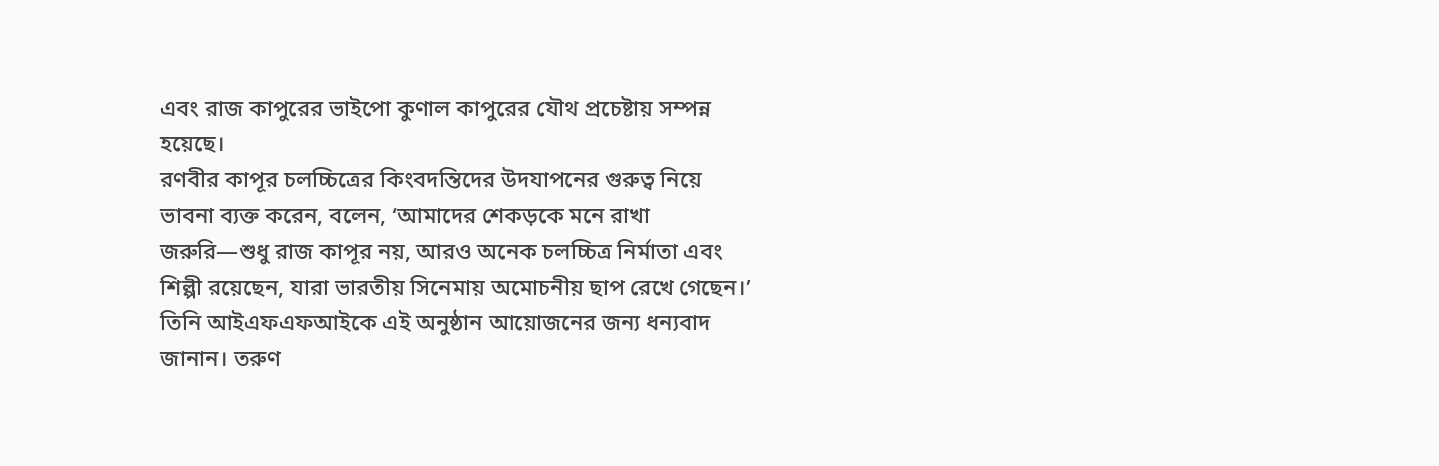এবং রাজ কাপুরের ভাইপো কুণাল কাপুরের যৌথ প্রচেষ্টায় সম্পন্ন হয়েছে।
রণবীর কাপূর চলচ্চিত্রের কিংবদন্তিদের উদযাপনের গুরুত্ব নিয়ে ভাবনা ব্যক্ত করেন, বলেন, ‘আমাদের শেকড়কে মনে রাখা জরুরি—শুধু রাজ কাপূর নয়, আরও অনেক চলচ্চিত্র নির্মাতা এবং শিল্পী রয়েছেন, যারা ভারতীয় সিনেমায় অমোচনীয় ছাপ রেখে গেছেন।’
তিনি আইএফএফআইকে এই অনুষ্ঠান আয়োজনের জন্য ধন্যবাদ জানান। তরুণ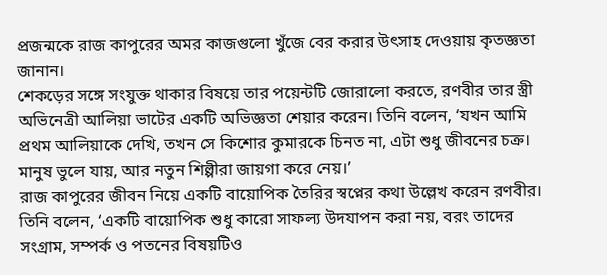প্রজন্মকে রাজ কাপুরের অমর কাজগুলো খুঁজে বের করার উৎসাহ দেওয়ায় কৃতজ্ঞতা জানান।
শেকড়ের সঙ্গে সংযুক্ত থাকার বিষয়ে তার পয়েন্টটি জোরালো করতে, রণবীর তার স্ত্রী অভিনেত্রী আলিয়া ভাটের একটি অভিজ্ঞতা শেয়ার করেন। তিনি বলেন, ‘যখন আমি প্রথম আলিয়াকে দেখি, তখন সে কিশোর কুমারকে চিনত না, এটা শুধু জীবনের চক্র। মানুষ ভুলে যায়, আর নতুন শিল্পীরা জায়গা করে নেয়।’
রাজ কাপুরের জীবন নিয়ে একটি বায়োপিক তৈরির স্বপ্নের কথা উল্লেখ করেন রণবীর।
তিনি বলেন, ‘একটি বায়োপিক শুধু কারো সাফল্য উদযাপন করা নয়, বরং তাদের সংগ্রাম, সম্পর্ক ও পতনের বিষয়টিও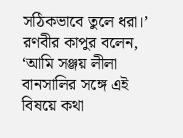সঠিকভাবে তুলে ধরা।’
রণবীর কাপুর বলেন, ‘আমি সঞ্জয় লীলা বানসালির সঙ্গে এই বিষয়ে কথা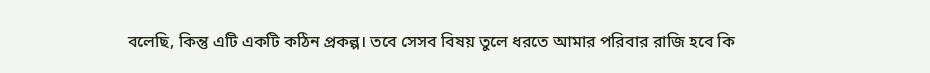বলেছি, কিন্তু এটি একটি কঠিন প্রকল্প। তবে সেসব বিষয় তুলে ধরতে আমার পরিবার রাজি হবে কি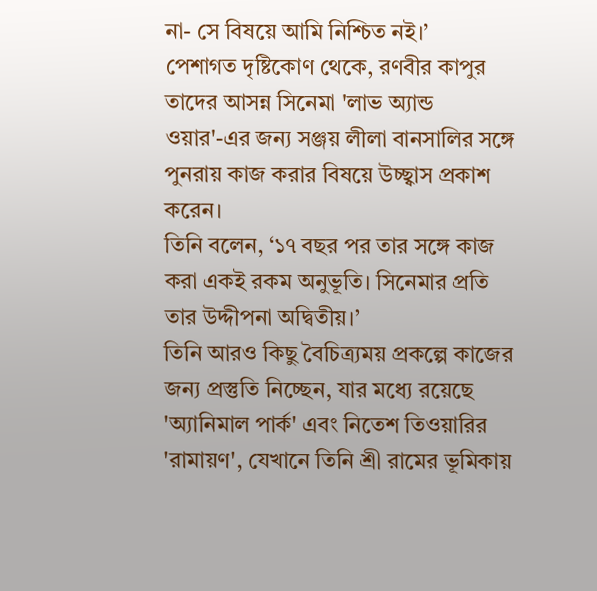না- সে বিষয়ে আমি নিশ্চিত নই।’
পেশাগত দৃষ্টিকোণ থেকে, রণবীর কাপুর তাদের আসন্ন সিনেমা 'লাভ অ্যান্ড ওয়ার'-এর জন্য সঞ্জয় লীলা বানসালির সঙ্গে পুনরায় কাজ করার বিষয়ে উচ্ছ্বাস প্রকাশ করেন।
তিনি বলেন, ‘১৭ বছর পর তার সঙ্গে কাজ করা একই রকম অনুভূতি। সিনেমার প্রতি তার উদ্দীপনা অদ্বিতীয়।’
তিনি আরও কিছু বৈচিত্র্যময় প্রকল্পে কাজের জন্য প্রস্তুতি নিচ্ছেন, যার মধ্যে রয়েছে 'অ্যানিমাল পার্ক' এবং নিতেশ তিওয়ারির 'রামায়ণ', যেখানে তিনি শ্রী রামের ভূমিকায়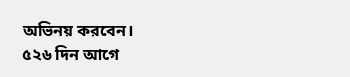অভিনয় করবেন।
৫২৬ দিন আগে